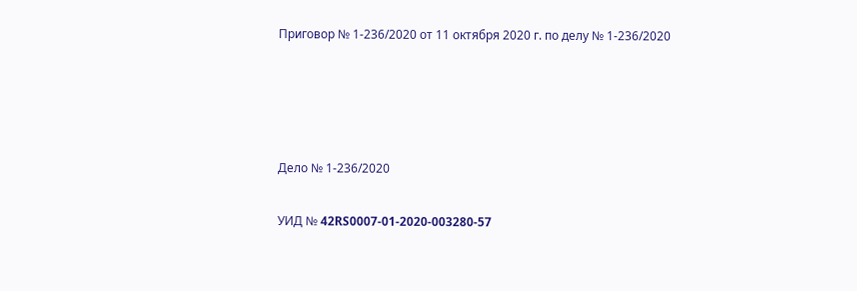Приговор № 1-236/2020 от 11 октября 2020 г. по делу № 1-236/2020




Дело № 1-236/2020

УИД № 42RS0007-01-2020-003280-57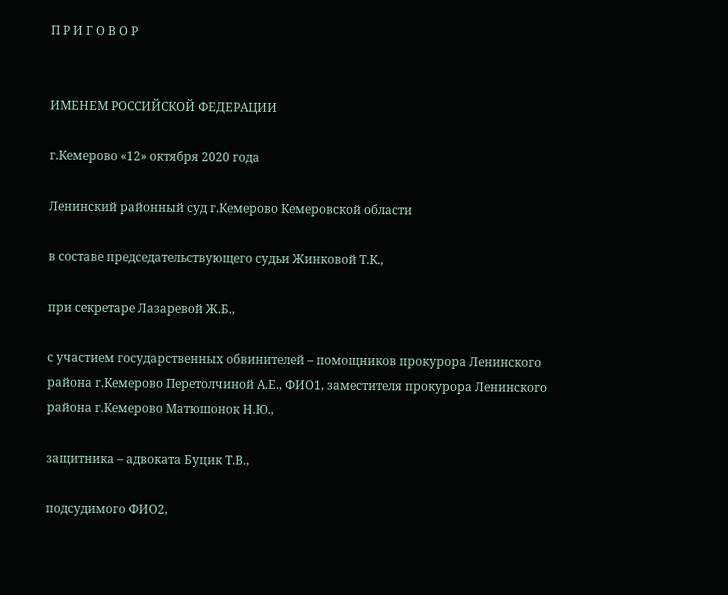П Р И Г О В О Р


ИМЕНЕМ РОССИЙСКОЙ ФЕДЕРАЦИИ

г.Кемерово «12» октября 2020 года

Ленинский районный суд г.Кемерово Кемеровской области

в составе председательствующего судьи Жинковой Т.К.,

при секретаре Лазаревой Ж.Б.,

с участием государственных обвинителей – помощников прокурора Ленинского района г.Кемерово Перетолчиной А.Е., ФИО1, заместителя прокурора Ленинского района г.Кемерово Матюшонок Н.Ю.,

защитника – адвоката Буцик Т.В.,

подсудимого ФИО2,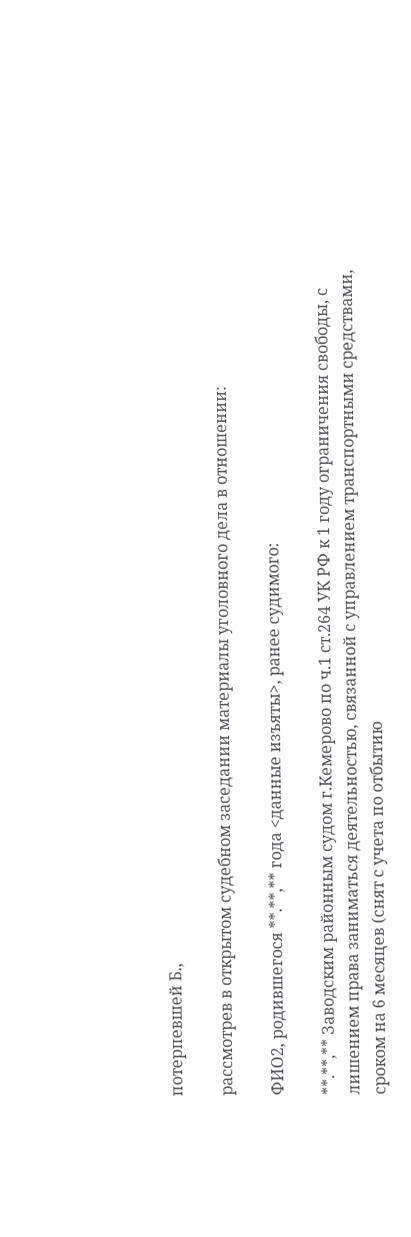потерпевшей Б.,

рассмотрев в открытом судебном заседании материалы уголовного дела в отношении:

ФИО2, родившегося **.**,** года <данные изъяты>, ранее судимого:

**.**,** Заводским районным судом г.Кемерово по ч.1 ст.264 УК РФ к 1 году ограничения свободы, с лишением права заниматься деятельностью, связанной с управлением транспортными средствами, сроком на 6 месяцев (снят с учета по отбытию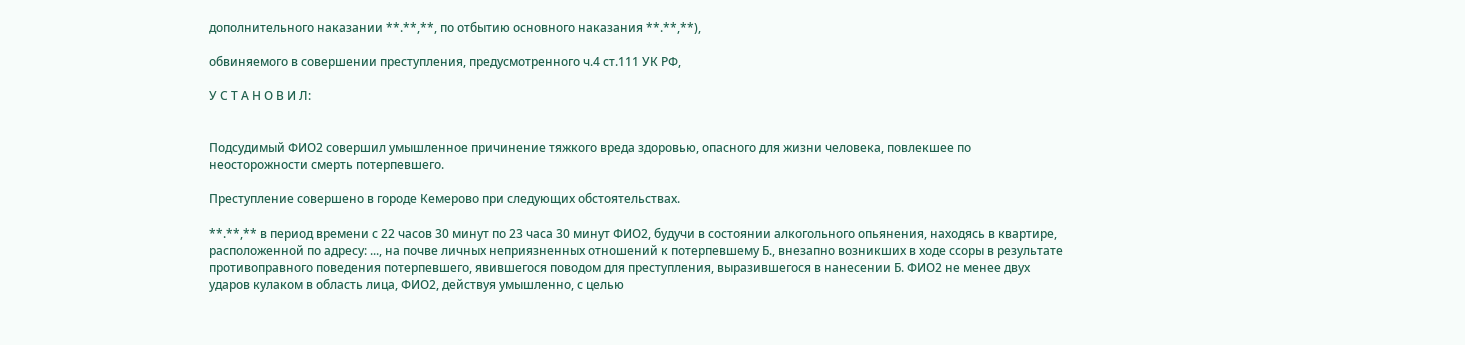дополнительного наказании **.**,**, по отбытию основного наказания **.**,**),

обвиняемого в совершении преступления, предусмотренного ч.4 ст.111 УК РФ,

У С Т А Н О В И Л:


Подсудимый ФИО2 совершил умышленное причинение тяжкого вреда здоровью, опасного для жизни человека, повлекшее по неосторожности смерть потерпевшего.

Преступление совершено в городе Кемерово при следующих обстоятельствах.

**.**,** в период времени с 22 часов 30 минут по 23 часа 30 минут ФИО2, будучи в состоянии алкогольного опьянения, находясь в квартире, расположенной по адресу: ..., на почве личных неприязненных отношений к потерпевшему Б., внезапно возникших в ходе ссоры в результате противоправного поведения потерпевшего, явившегося поводом для преступления, выразившегося в нанесении Б. ФИО2 не менее двух ударов кулаком в область лица, ФИО2, действуя умышленно, с целью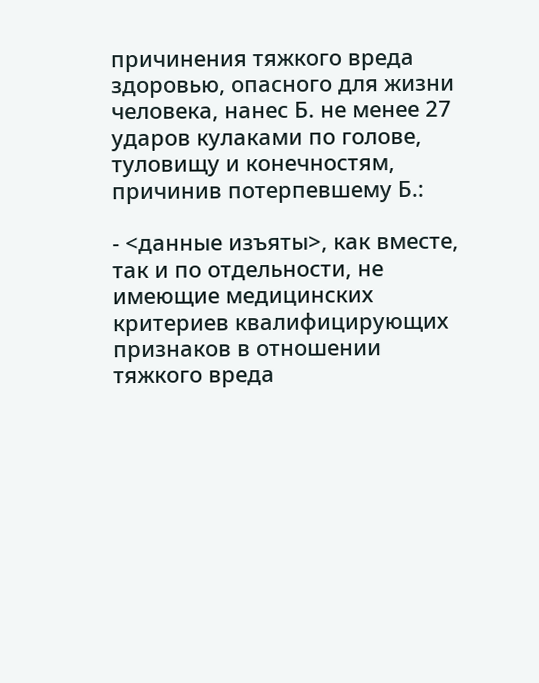причинения тяжкого вреда здоровью, опасного для жизни человека, нанес Б. не менее 27 ударов кулаками по голове, туловищу и конечностям, причинив потерпевшему Б.:

- <данные изъяты>, как вместе, так и по отдельности, не имеющие медицинских критериев квалифицирующих признаков в отношении тяжкого вреда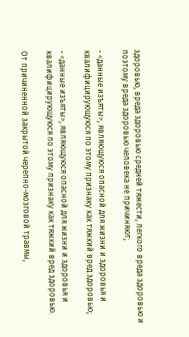здоровью, вреда здоровью средней тяжести, легкого вреда здоровью и поэтому вреда здоровью человека не причиняют;

- <данные изъяты>, являющуюся опасной для жизни и здоровья и квалифицирующуюся по этому признаку как тяжкий вред здоровью;

- <данные изъяты>, являющуюся опасной для жизни и здоровья и квалифицирующуюся по этому признаку как тяжкий вред здоровью.

От причиненной закрытой черепно-мозговой травмы,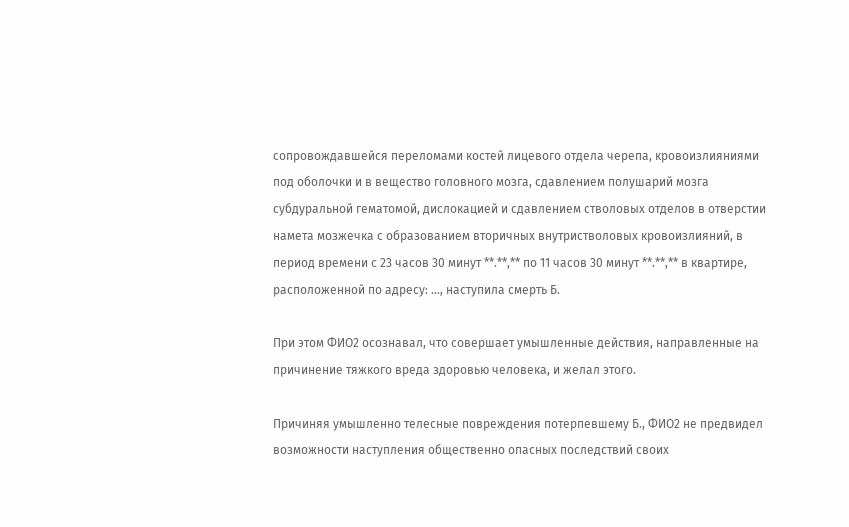сопровождавшейся переломами костей лицевого отдела черепа, кровоизлияниями под оболочки и в вещество головного мозга, сдавлением полушарий мозга субдуральной гематомой, дислокацией и сдавлением стволовых отделов в отверстии намета мозжечка с образованием вторичных внутристволовых кровоизлияний, в период времени с 23 часов 30 минут **.**,** по 11 часов 30 минут **.**,** в квартире, расположенной по адресу: ..., наступила смерть Б.

При этом ФИО2 осознавал, что совершает умышленные действия, направленные на причинение тяжкого вреда здоровью человека, и желал этого.

Причиняя умышленно телесные повреждения потерпевшему Б., ФИО2 не предвидел возможности наступления общественно опасных последствий своих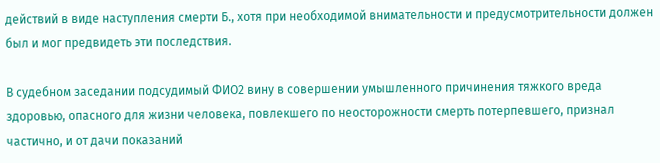действий в виде наступления смерти Б., хотя при необходимой внимательности и предусмотрительности должен был и мог предвидеть эти последствия.

В судебном заседании подсудимый ФИО2 вину в совершении умышленного причинения тяжкого вреда здоровью, опасного для жизни человека, повлекшего по неосторожности смерть потерпевшего, признал частично, и от дачи показаний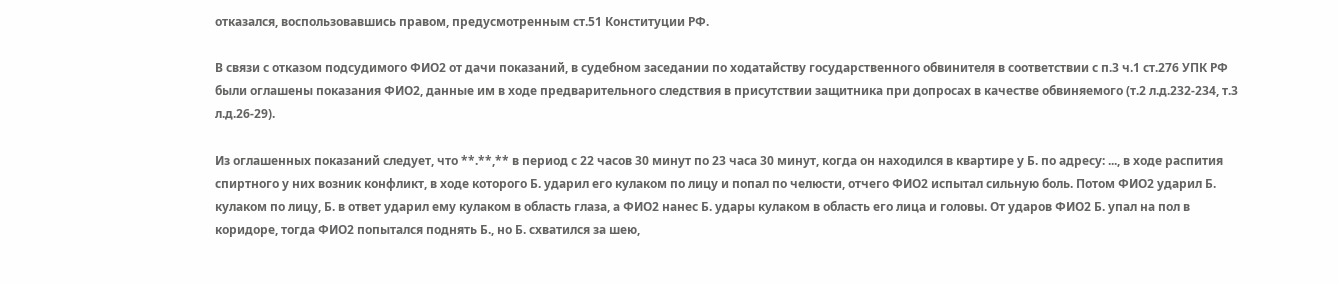отказался, воспользовавшись правом, предусмотренным ст.51 Конституции РФ.

В связи с отказом подсудимого ФИО2 от дачи показаний, в судебном заседании по ходатайству государственного обвинителя в соответствии с п.3 ч.1 ст.276 УПК РФ были оглашены показания ФИО2, данные им в ходе предварительного следствия в присутствии защитника при допросах в качестве обвиняемого (т.2 л.д.232-234, т.3 л.д.26-29).

Из оглашенных показаний следует, что **.**,** в период с 22 часов 30 минут по 23 часа 30 минут, когда он находился в квартире у Б. по адресу: ..., в ходе распития спиртного у них возник конфликт, в ходе которого Б. ударил его кулаком по лицу и попал по челюсти, отчего ФИО2 испытал сильную боль. Потом ФИО2 ударил Б. кулаком по лицу, Б. в ответ ударил ему кулаком в область глаза, а ФИО2 нанес Б. удары кулаком в область его лица и головы. От ударов ФИО2 Б. упал на пол в коридоре, тогда ФИО2 попытался поднять Б., но Б. схватился за шею,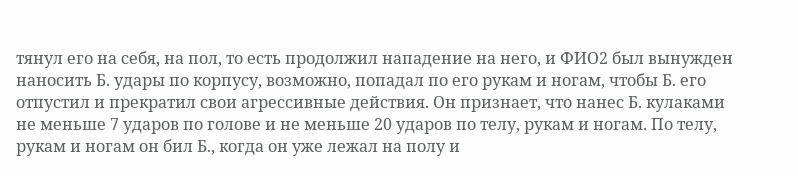тянул его на себя, на пол, то есть продолжил нападение на него, и ФИО2 был вынужден наносить Б. удары по корпусу, возможно, попадал по его рукам и ногам, чтобы Б. его отпустил и прекратил свои агрессивные действия. Он признает, что нанес Б. кулаками не меньше 7 ударов по голове и не меньше 20 ударов по телу, рукам и ногам. По телу, рукам и ногам он бил Б., когда он уже лежал на полу и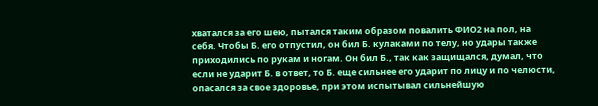хватался за его шею, пытался таким образом повалить ФИО2 на пол, на себя. Чтобы Б. его отпустил, он бил Б. кулаками по телу, но удары также приходились по рукам и ногам. Он бил Б., так как защищался, думал, что если не ударит Б. в ответ, то Б. еще сильнее его ударит по лицу и по челюсти, опасался за свое здоровье, при этом испытывал сильнейшую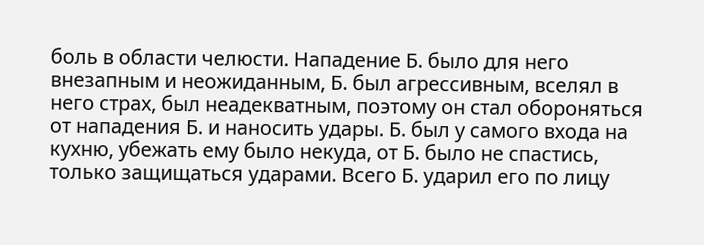боль в области челюсти. Нападение Б. было для него внезапным и неожиданным, Б. был агрессивным, вселял в него страх, был неадекватным, поэтому он стал обороняться от нападения Б. и наносить удары. Б. был у самого входа на кухню, убежать ему было некуда, от Б. было не спастись, только защищаться ударами. Всего Б. ударил его по лицу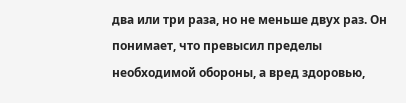два или три раза, но не меньше двух раз. Он понимает, что превысил пределы необходимой обороны, а вред здоровью,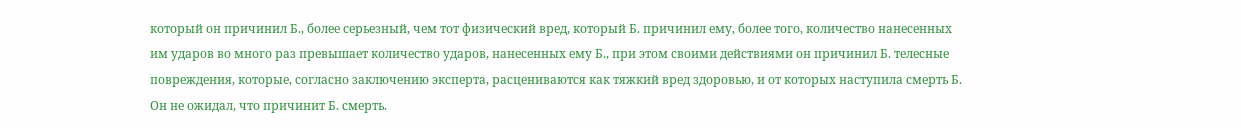который он причинил Б., более серьезный, чем тот физический вред, который Б. причинил ему, более того, количество нанесенных им ударов во много раз превышает количество ударов, нанесенных ему Б., при этом своими действиями он причинил Б. телесные повреждения, которые, согласно заключению эксперта, расцениваются как тяжкий вред здоровью, и от которых наступила смерть Б. Он не ожидал, что причинит Б. смерть.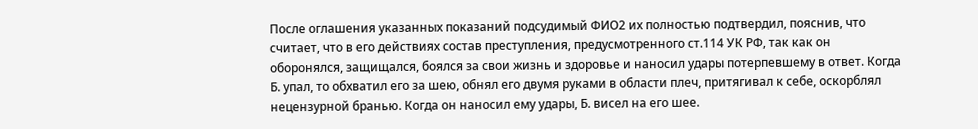После оглашения указанных показаний подсудимый ФИО2 их полностью подтвердил, пояснив, что считает, что в его действиях состав преступления, предусмотренного ст.114 УК РФ, так как он оборонялся, защищался, боялся за свои жизнь и здоровье и наносил удары потерпевшему в ответ. Когда Б. упал, то обхватил его за шею, обнял его двумя руками в области плеч, притягивал к себе, оскорблял нецензурной бранью. Когда он наносил ему удары, Б. висел на его шее.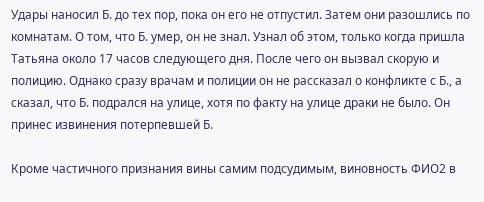Удары наносил Б. до тех пор, пока он его не отпустил. Затем они разошлись по комнатам. О том, что Б. умер, он не знал. Узнал об этом, только когда пришла Татьяна около 17 часов следующего дня. После чего он вызвал скорую и полицию. Однако сразу врачам и полиции он не рассказал о конфликте с Б., а сказал, что Б. подрался на улице, хотя по факту на улице драки не было. Он принес извинения потерпевшей Б.

Кроме частичного признания вины самим подсудимым, виновность ФИО2 в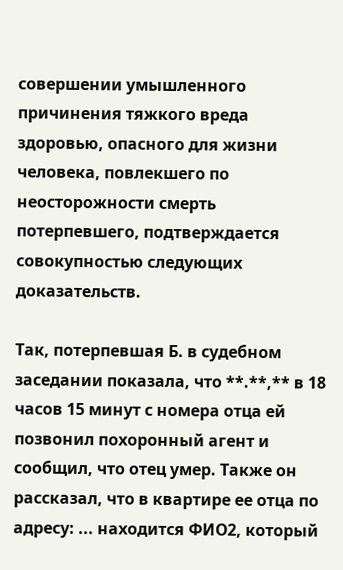совершении умышленного причинения тяжкого вреда здоровью, опасного для жизни человека, повлекшего по неосторожности смерть потерпевшего, подтверждается совокупностью следующих доказательств.

Так, потерпевшая Б. в судебном заседании показала, что **.**,** в 18 часов 15 минут с номера отца ей позвонил похоронный агент и сообщил, что отец умер. Также он рассказал, что в квартире ее отца по адресу: ... находится ФИО2, который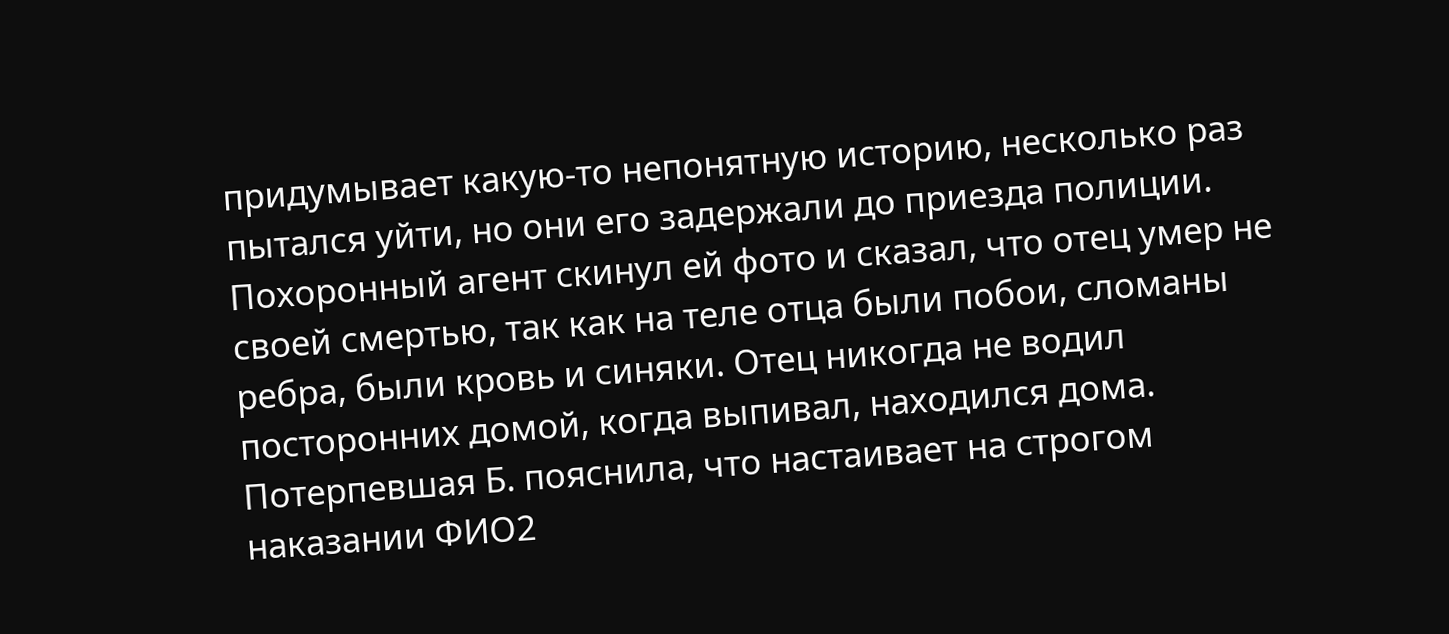придумывает какую-то непонятную историю, несколько раз пытался уйти, но они его задержали до приезда полиции. Похоронный агент скинул ей фото и сказал, что отец умер не своей смертью, так как на теле отца были побои, сломаны ребра, были кровь и синяки. Отец никогда не водил посторонних домой, когда выпивал, находился дома. Потерпевшая Б. пояснила, что настаивает на строгом наказании ФИО2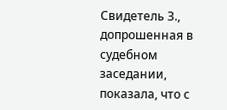Свидетель З., допрошенная в судебном заседании, показала, что с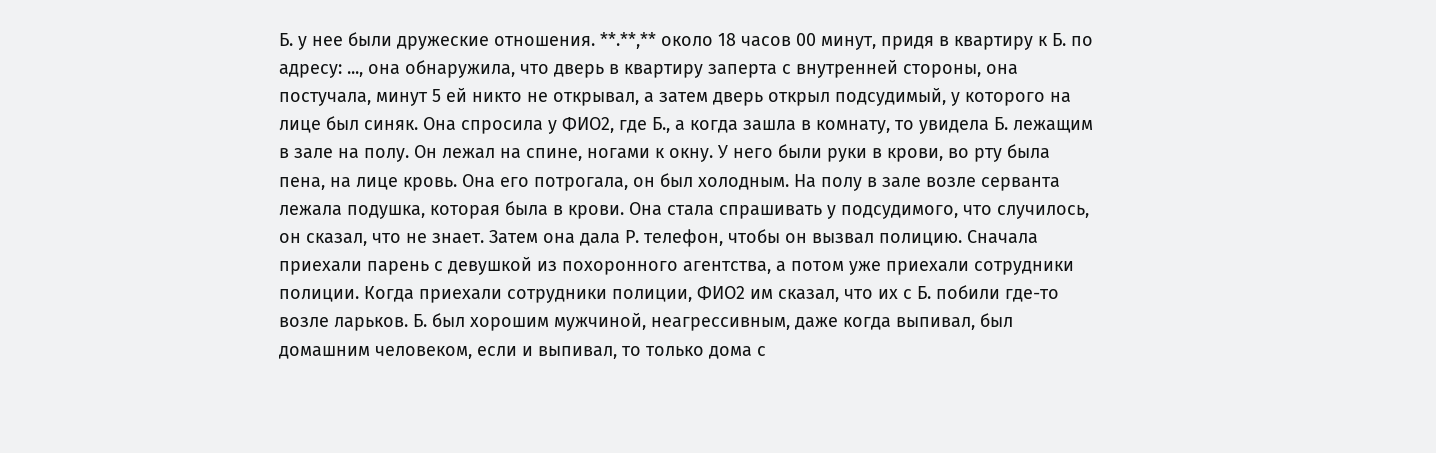Б. у нее были дружеские отношения. **.**,** около 18 часов 00 минут, придя в квартиру к Б. по адресу: ..., она обнаружила, что дверь в квартиру заперта с внутренней стороны, она постучала, минут 5 ей никто не открывал, а затем дверь открыл подсудимый, у которого на лице был синяк. Она спросила у ФИО2, где Б., а когда зашла в комнату, то увидела Б. лежащим в зале на полу. Он лежал на спине, ногами к окну. У него были руки в крови, во рту была пена, на лице кровь. Она его потрогала, он был холодным. На полу в зале возле серванта лежала подушка, которая была в крови. Она стала спрашивать у подсудимого, что случилось, он сказал, что не знает. Затем она дала Р. телефон, чтобы он вызвал полицию. Сначала приехали парень с девушкой из похоронного агентства, а потом уже приехали сотрудники полиции. Когда приехали сотрудники полиции, ФИО2 им сказал, что их с Б. побили где-то возле ларьков. Б. был хорошим мужчиной, неагрессивным, даже когда выпивал, был домашним человеком, если и выпивал, то только дома с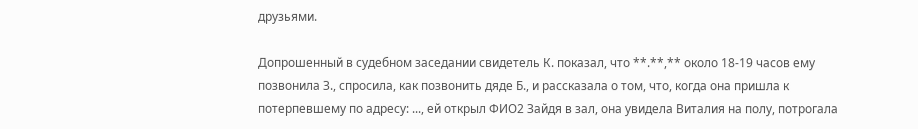друзьями.

Допрошенный в судебном заседании свидетель К. показал, что **.**,** около 18-19 часов ему позвонила З., спросила, как позвонить дяде Б., и рассказала о том, что, когда она пришла к потерпевшему по адресу: ..., ей открыл ФИО2 Зайдя в зал, она увидела Виталия на полу, потрогала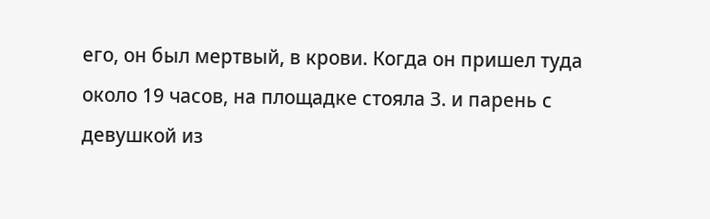его, он был мертвый, в крови. Когда он пришел туда около 19 часов, на площадке стояла З. и парень с девушкой из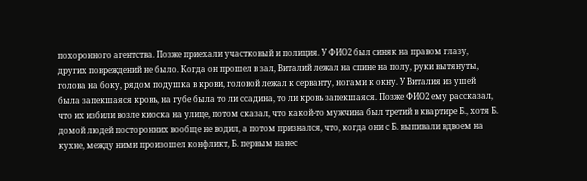похоронного агентства. Позже приехали участковый и полиция. У ФИО2 был синяк на правом глазу, других повреждений не было. Когда он прошел в зал, Виталий лежал на спине на полу, руки вытянуты, голова на боку, рядом подушка в крови, головой лежал к серванту, ногами к окну. У Виталия из ушей была запекшаяся кровь, на губе была то ли ссадина, то ли кровь запекшаяся. Позже ФИО2 ему рассказал, что их избили возле киоска на улице, потом сказал, что какой-то мужчина был третий в квартире Б., хотя Б. домой людей посторонних вообще не водил, а потом признался, что, когда они с Б. выпивали вдвоем на кухне, между ними произошел конфликт, Б. первым нанес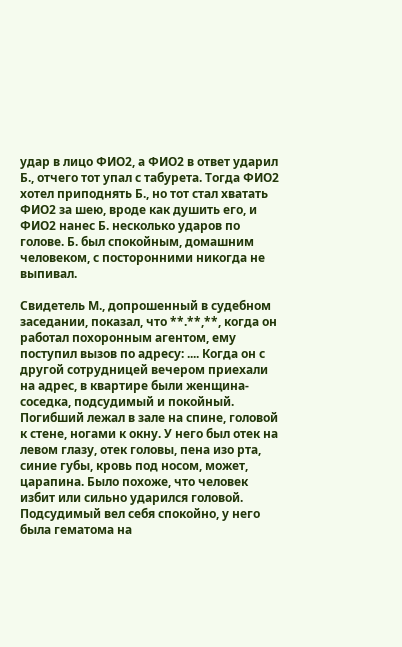удар в лицо ФИО2, а ФИО2 в ответ ударил Б., отчего тот упал с табурета. Тогда ФИО2 хотел приподнять Б., но тот стал хватать ФИО2 за шею, вроде как душить его, и ФИО2 нанес Б. несколько ударов по голове. Б. был спокойным, домашним человеком, с посторонними никогда не выпивал.

Свидетель М., допрошенный в судебном заседании, показал, что **.**,**, когда он работал похоронным агентом, ему поступил вызов по адресу: .... Когда он с другой сотрудницей вечером приехали на адрес, в квартире были женщина-соседка, подсудимый и покойный. Погибший лежал в зале на спине, головой к стене, ногами к окну. У него был отек на левом глазу, отек головы, пена изо рта, синие губы, кровь под носом, может, царапина. Было похоже, что человек избит или сильно ударился головой. Подсудимый вел себя спокойно, у него была гематома на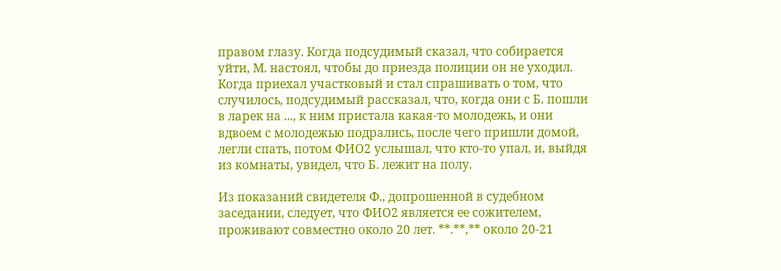правом глазу. Когда подсудимый сказал, что собирается уйти, М. настоял, чтобы до приезда полиции он не уходил. Когда приехал участковый и стал спрашивать о том, что случилось, подсудимый рассказал, что, когда они с Б. пошли в ларек на ..., к ним пристала какая-то молодежь, и они вдвоем с молодежью подрались, после чего пришли домой, легли спать, потом ФИО2 услышал, что кто-то упал, и, выйдя из комнаты, увидел, что Б. лежит на полу.

Из показаний свидетеля Ф., допрошенной в судебном заседании, следует, что ФИО2 является ее сожителем, проживают совместно около 20 лет. **.**,** около 20-21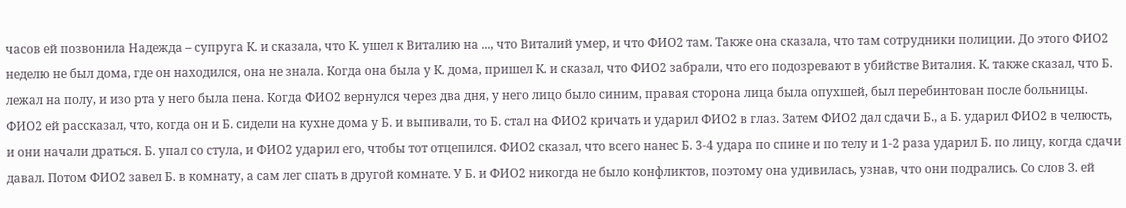часов ей позвонила Надежда – супруга К. и сказала, что К. ушел к Виталию на ..., что Виталий умер, и что ФИО2 там. Также она сказала, что там сотрудники полиции. До этого ФИО2 неделю не был дома, где он находился, она не знала. Когда она была у К. дома, пришел К. и сказал, что ФИО2 забрали, что его подозревают в убийстве Виталия. К. также сказал, что Б. лежал на полу, и изо рта у него была пена. Когда ФИО2 вернулся через два дня, у него лицо было синим, правая сторона лица была опухшей, был перебинтован после больницы. ФИО2 ей рассказал, что, когда он и Б. сидели на кухне дома у Б. и выпивали, то Б. стал на ФИО2 кричать и ударил ФИО2 в глаз. Затем ФИО2 дал сдачи Б., а Б. ударил ФИО2 в челюсть, и они начали драться. Б. упал со стула, и ФИО2 ударил его, чтобы тот отцепился. ФИО2 сказал, что всего нанес Б. 3-4 удара по спине и по телу и 1-2 раза ударил Б. по лицу, когда сдачи давал. Потом ФИО2 завел Б. в комнату, а сам лег спать в другой комнате. У Б. и ФИО2 никогда не было конфликтов, поэтому она удивилась, узнав, что они подрались. Со слов З. ей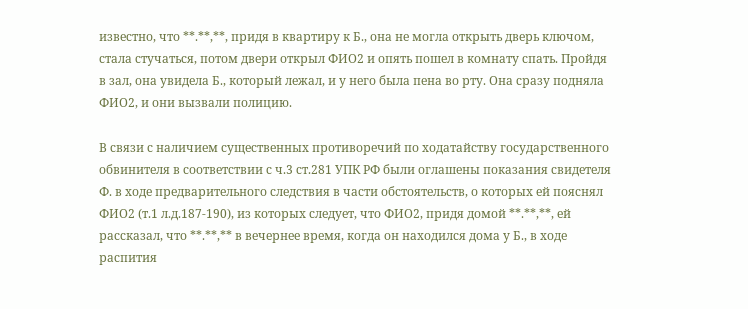известно, что **.**,**, придя в квартиру к Б., она не могла открыть дверь ключом, стала стучаться, потом двери открыл ФИО2 и опять пошел в комнату спать. Пройдя в зал, она увидела Б., который лежал, и у него была пена во рту. Она сразу подняла ФИО2, и они вызвали полицию.

В связи с наличием существенных противоречий по ходатайству государственного обвинителя в соответствии с ч.3 ст.281 УПК РФ были оглашены показания свидетеля Ф. в ходе предварительного следствия в части обстоятельств, о которых ей пояснял ФИО2 (т.1 л.д.187-190), из которых следует, что ФИО2, придя домой **.**,**, ей рассказал, что **.**,** в вечернее время, когда он находился дома у Б., в ходе распития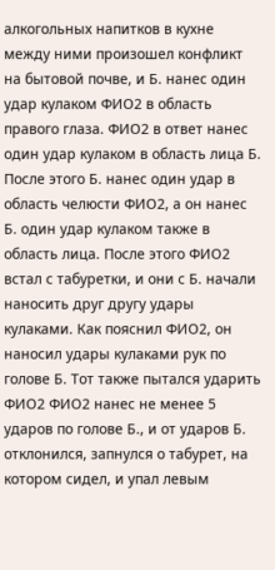алкогольных напитков в кухне между ними произошел конфликт на бытовой почве, и Б. нанес один удар кулаком ФИО2 в область правого глаза. ФИО2 в ответ нанес один удар кулаком в область лица Б. После этого Б. нанес один удар в область челюсти ФИО2, а он нанес Б. один удар кулаком также в область лица. После этого ФИО2 встал с табуретки, и они с Б. начали наносить друг другу удары кулаками. Как пояснил ФИО2, он наносил удары кулаками рук по голове Б. Тот также пытался ударить ФИО2 ФИО2 нанес не менее 5 ударов по голове Б., и от ударов Б. отклонился, запнулся о табурет, на котором сидел, и упал левым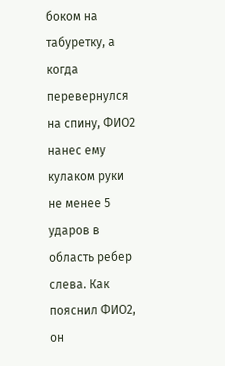боком на табуретку, а когда перевернулся на спину, ФИО2 нанес ему кулаком руки не менее 5 ударов в область ребер слева. Как пояснил ФИО2, он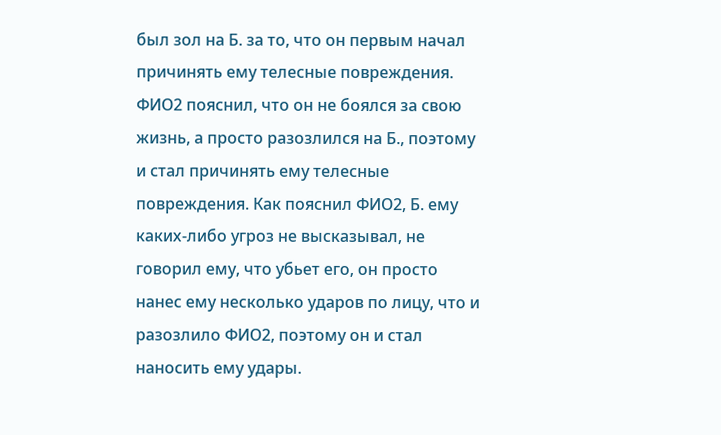был зол на Б. за то, что он первым начал причинять ему телесные повреждения. ФИО2 пояснил, что он не боялся за свою жизнь, а просто разозлился на Б., поэтому и стал причинять ему телесные повреждения. Как пояснил ФИО2, Б. ему каких-либо угроз не высказывал, не говорил ему, что убьет его, он просто нанес ему несколько ударов по лицу, что и разозлило ФИО2, поэтому он и стал наносить ему удары.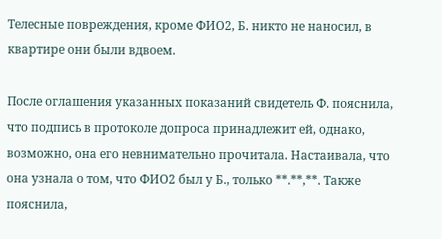Телесные повреждения, кроме ФИО2, Б. никто не наносил, в квартире они были вдвоем.

После оглашения указанных показаний свидетель Ф. пояснила, что подпись в протоколе допроса принадлежит ей, однако, возможно, она его невнимательно прочитала. Настаивала, что она узнала о том, что ФИО2 был у Б., только **.**,**. Также пояснила,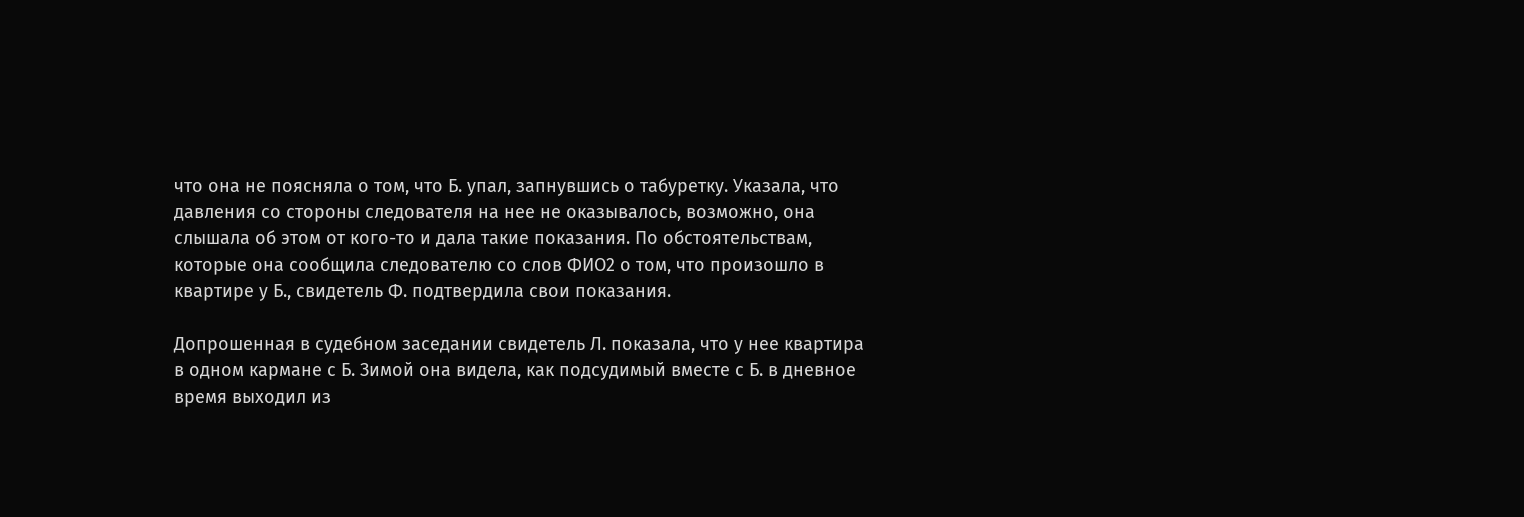что она не поясняла о том, что Б. упал, запнувшись о табуретку. Указала, что давления со стороны следователя на нее не оказывалось, возможно, она слышала об этом от кого-то и дала такие показания. По обстоятельствам, которые она сообщила следователю со слов ФИО2 о том, что произошло в квартире у Б., свидетель Ф. подтвердила свои показания.

Допрошенная в судебном заседании свидетель Л. показала, что у нее квартира в одном кармане с Б. Зимой она видела, как подсудимый вместе с Б. в дневное время выходил из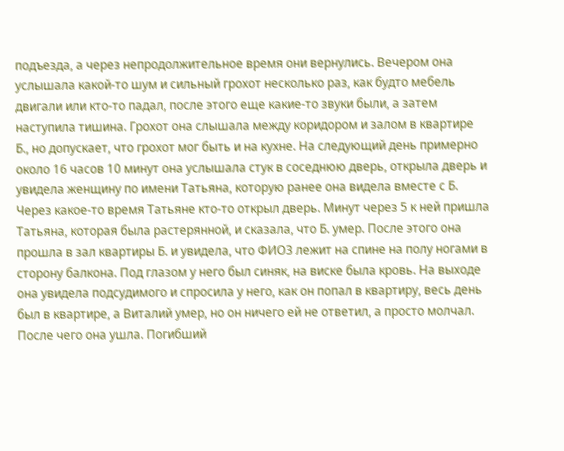подъезда, а через непродолжительное время они вернулись. Вечером она услышала какой-то шум и сильный грохот несколько раз, как будто мебель двигали или кто-то падал, после этого еще какие-то звуки были, а затем наступила тишина. Грохот она слышала между коридором и залом в квартире Б., но допускает, что грохот мог быть и на кухне. На следующий день примерно около 16 часов 10 минут она услышала стук в соседнюю дверь, открыла дверь и увидела женщину по имени Татьяна, которую ранее она видела вместе с Б. Через какое-то время Татьяне кто-то открыл дверь. Минут через 5 к ней пришла Татьяна, которая была растерянной, и сказала, что Б. умер. После этого она прошла в зал квартиры Б. и увидела, что ФИО3 лежит на спине на полу ногами в сторону балкона. Под глазом у него был синяк, на виске была кровь. На выходе она увидела подсудимого и спросила у него, как он попал в квартиру, весь день был в квартире, а Виталий умер, но он ничего ей не ответил, а просто молчал. После чего она ушла. Погибший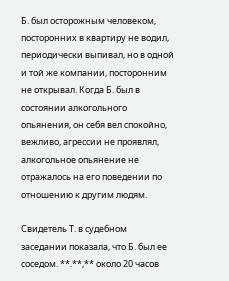Б. был осторожным человеком, посторонних в квартиру не водил, периодически выпивал, но в одной и той же компании, посторонним не открывал. Когда Б. был в состоянии алкогольного опьянения, он себя вел спокойно, вежливо, агрессии не проявлял, алкогольное опьянение не отражалось на его поведении по отношению к другим людям.

Свидетель Т. в судебном заседании показала, что Б. был ее соседом. **.**,** около 20 часов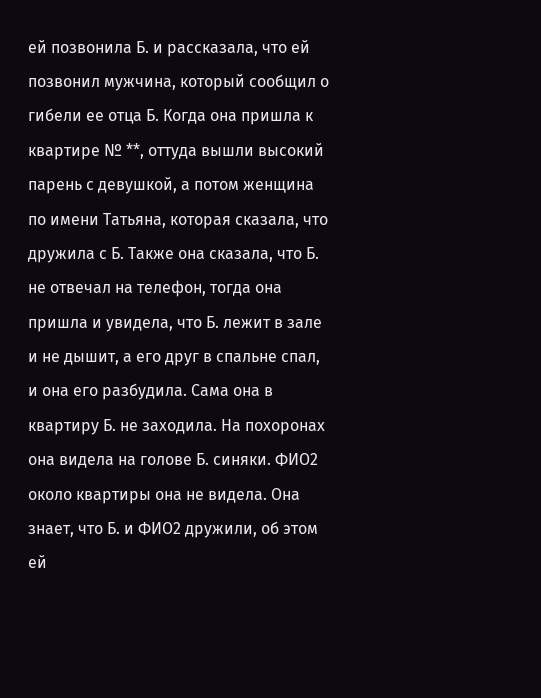ей позвонила Б. и рассказала, что ей позвонил мужчина, который сообщил о гибели ее отца Б. Когда она пришла к квартире № **, оттуда вышли высокий парень с девушкой, а потом женщина по имени Татьяна, которая сказала, что дружила с Б. Также она сказала, что Б. не отвечал на телефон, тогда она пришла и увидела, что Б. лежит в зале и не дышит, а его друг в спальне спал, и она его разбудила. Сама она в квартиру Б. не заходила. На похоронах она видела на голове Б. синяки. ФИО2 около квартиры она не видела. Она знает, что Б. и ФИО2 дружили, об этом ей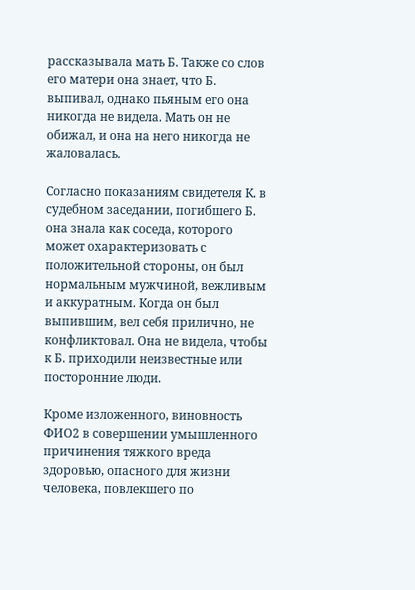рассказывала мать Б. Также со слов его матери она знает, что Б. выпивал, однако пьяным его она никогда не видела. Мать он не обижал, и она на него никогда не жаловалась.

Согласно показаниям свидетеля К. в судебном заседании, погибшего Б. она знала как соседа, которого может охарактеризовать с положительной стороны, он был нормальным мужчиной, вежливым и аккуратным. Когда он был выпившим, вел себя прилично, не конфликтовал. Она не видела, чтобы к Б. приходили неизвестные или посторонние люди.

Кроме изложенного, виновность ФИО2 в совершении умышленного причинения тяжкого вреда здоровью, опасного для жизни человека, повлекшего по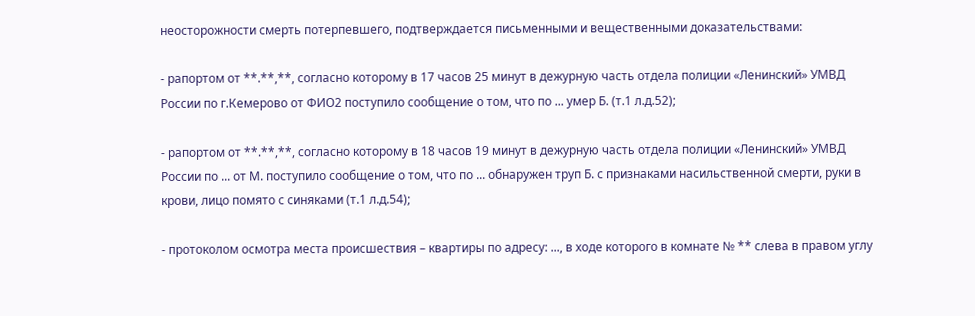неосторожности смерть потерпевшего, подтверждается письменными и вещественными доказательствами:

- рапортом от **.**,**, согласно которому в 17 часов 25 минут в дежурную часть отдела полиции «Ленинский» УМВД России по г.Кемерово от ФИО2 поступило сообщение о том, что по ... умер Б. (т.1 л.д.52);

- рапортом от **.**,**, согласно которому в 18 часов 19 минут в дежурную часть отдела полиции «Ленинский» УМВД России по ... от М. поступило сообщение о том, что по ... обнаружен труп Б. с признаками насильственной смерти, руки в крови, лицо помято с синяками (т.1 л.д.54);

- протоколом осмотра места происшествия – квартиры по адресу: ..., в ходе которого в комнате № ** слева в правом углу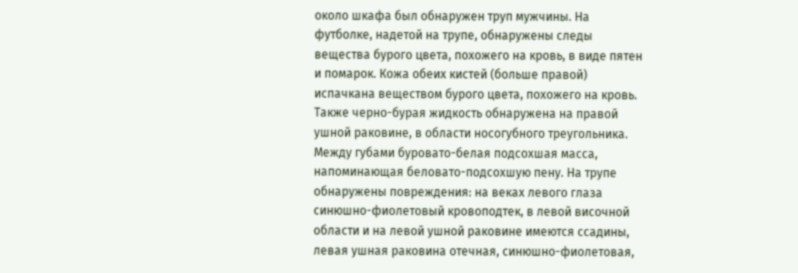около шкафа был обнаружен труп мужчины. На футболке, надетой на трупе, обнаружены следы вещества бурого цвета, похожего на кровь, в виде пятен и помарок. Кожа обеих кистей (больше правой) испачкана веществом бурого цвета, похожего на кровь. Также черно-бурая жидкость обнаружена на правой ушной раковине, в области носогубного треугольника. Между губами буровато-белая подсохшая масса, напоминающая беловато-подсохшую пену. На трупе обнаружены повреждения: на веках левого глаза синюшно-фиолетовый кровоподтек, в левой височной области и на левой ушной раковине имеются ссадины, левая ушная раковина отечная, синюшно-фиолетовая,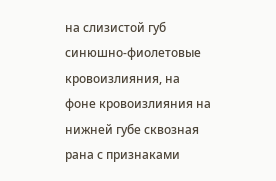на слизистой губ синюшно-фиолетовые кровоизлияния, на фоне кровоизлияния на нижней губе сквозная рана с признаками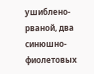ушиблено-рваной, два синюшно-фиолетовых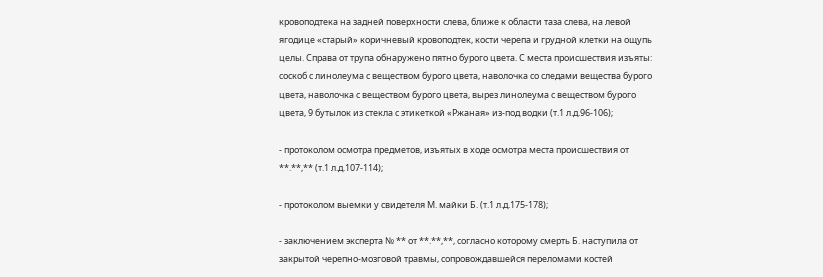кровоподтека на задней поверхности слева, ближе к области таза слева, на левой ягодице «старый» коричневый кровоподтек, кости черепа и грудной клетки на ощупь целы. Справа от трупа обнаружено пятно бурого цвета. С места происшествия изъяты: соскоб с линолеума с веществом бурого цвета, наволочка со следами вещества бурого цвета, наволочка с веществом бурого цвета, вырез линолеума с веществом бурого цвета, 9 бутылок из стекла с этикеткой «Ржаная» из-под водки (т.1 л.д.96-106);

- протоколом осмотра предметов, изъятых в ходе осмотра места происшествия от **.**,** (т.1 л.д.107-114);

- протоколом выемки у свидетеля М. майки Б. (т.1 л.д.175-178);

- заключением эксперта № ** от **.**,**, согласно которому смерть Б. наступила от закрытой черепно-мозговой травмы, сопровождавшейся переломами костей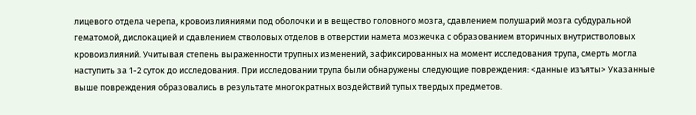лицевого отдела черепа, кровоизлияниями под оболочки и в вещество головного мозга, сдавлением полушарий мозга субдуральной гематомой, дислокацией и сдавлением стволовых отделов в отверстии намета мозжечка с образованием вторичных внутристволовых кровоизлияний. Учитывая степень выраженности трупных изменений, зафиксированных на момент исследования трупа, смерть могла наступить за 1-2 суток до исследования. При исследовании трупа были обнаружены следующие повреждения: <данные изъяты> Указанные выше повреждения образовались в результате многократных воздействий тупых твердых предметов.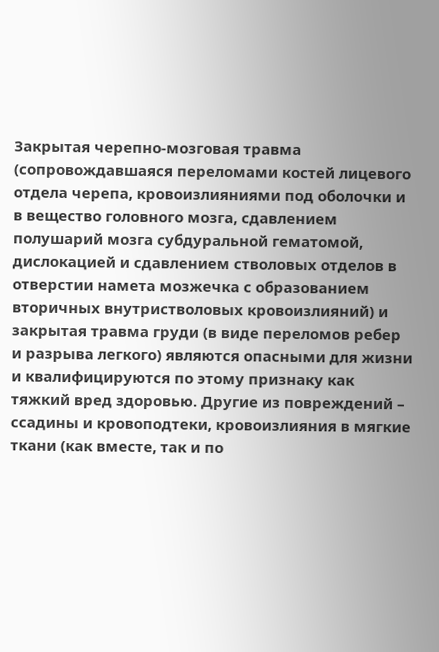Закрытая черепно-мозговая травма (сопровождавшаяся переломами костей лицевого отдела черепа, кровоизлияниями под оболочки и в вещество головного мозга, сдавлением полушарий мозга субдуральной гематомой, дислокацией и сдавлением стволовых отделов в отверстии намета мозжечка с образованием вторичных внутристволовых кровоизлияний) и закрытая травма груди (в виде переломов ребер и разрыва легкого) являются опасными для жизни и квалифицируются по этому признаку как тяжкий вред здоровью. Другие из повреждений – ссадины и кровоподтеки, кровоизлияния в мягкие ткани (как вместе, так и по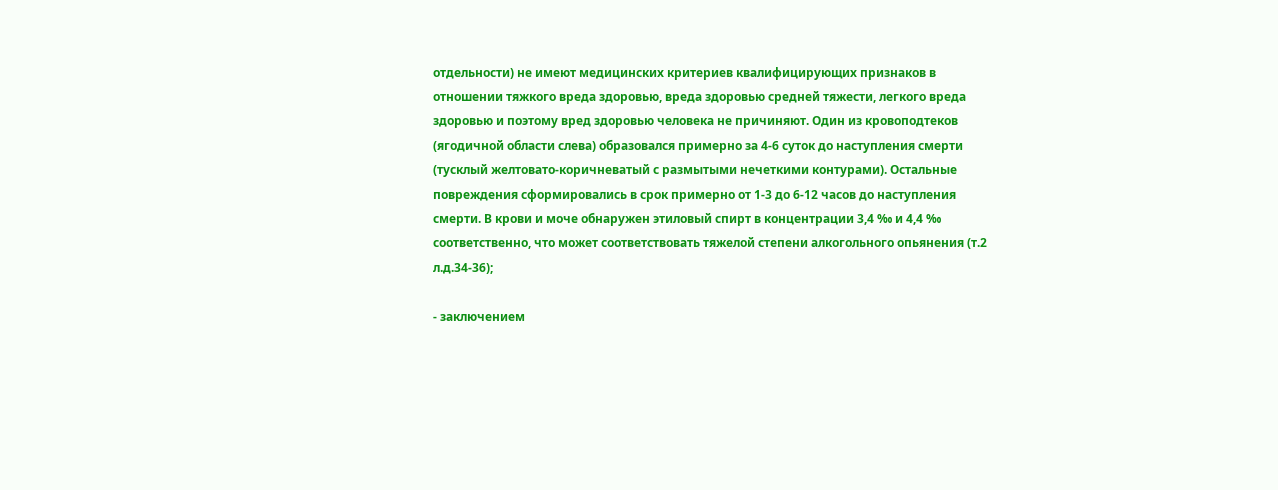отдельности) не имеют медицинских критериев квалифицирующих признаков в отношении тяжкого вреда здоровью, вреда здоровью средней тяжести, легкого вреда здоровью и поэтому вред здоровью человека не причиняют. Один из кровоподтеков (ягодичной области слева) образовался примерно за 4-6 суток до наступления смерти (тусклый желтовато-коричневатый с размытыми нечеткими контурами). Остальные повреждения сформировались в срок примерно от 1-3 до 6-12 часов до наступления смерти. В крови и моче обнаружен этиловый спирт в концентрации 3,4 ‰ и 4,4 ‰ соответственно, что может соответствовать тяжелой степени алкогольного опьянения (т.2 л.д.34-36);

- заключением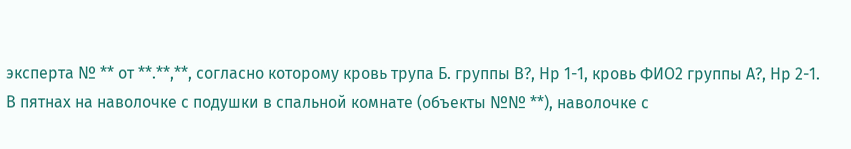эксперта № ** от **.**,**, согласно которому кровь трупа Б. группы В?, Нр 1-1, кровь ФИО2 группы А?, Нр 2-1. В пятнах на наволочке с подушки в спальной комнате (объекты №№ **), наволочке с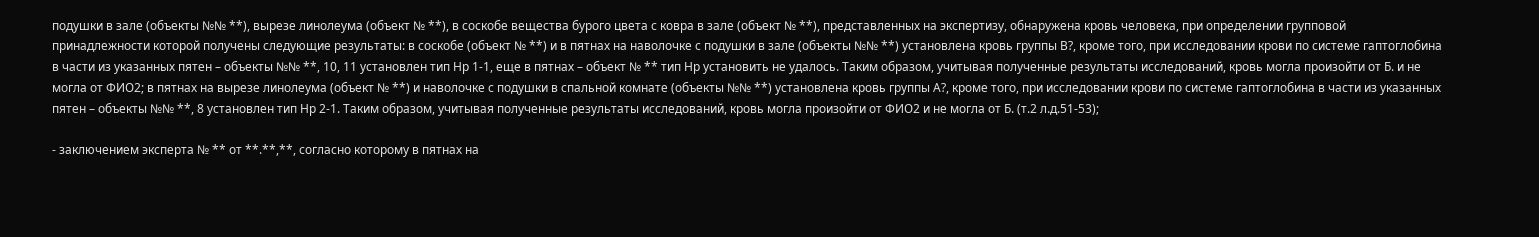подушки в зале (объекты №№ **), вырезе линолеума (объект № **), в соскобе вещества бурого цвета с ковра в зале (объект № **), представленных на экспертизу, обнаружена кровь человека, при определении групповой принадлежности которой получены следующие результаты: в соскобе (объект № **) и в пятнах на наволочке с подушки в зале (объекты №№ **) установлена кровь группы В?, кроме того, при исследовании крови по системе гаптоглобина в части из указанных пятен – объекты №№ **, 10, 11 установлен тип Нр 1-1, еще в пятнах – объект № ** тип Нр установить не удалось. Таким образом, учитывая полученные результаты исследований, кровь могла произойти от Б. и не могла от ФИО2; в пятнах на вырезе линолеума (объект № **) и наволочке с подушки в спальной комнате (объекты №№ **) установлена кровь группы А?, кроме того, при исследовании крови по системе гаптоглобина в части из указанных пятен – объекты №№ **, 8 установлен тип Нр 2-1. Таким образом, учитывая полученные результаты исследований, кровь могла произойти от ФИО2 и не могла от Б. (т.2 л.д.51-53);

- заключением эксперта № ** от **.**,**, согласно которому в пятнах на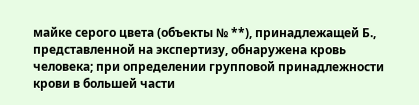майке серого цвета (объекты № **), принадлежащей Б., представленной на экспертизу, обнаружена кровь человека; при определении групповой принадлежности крови в большей части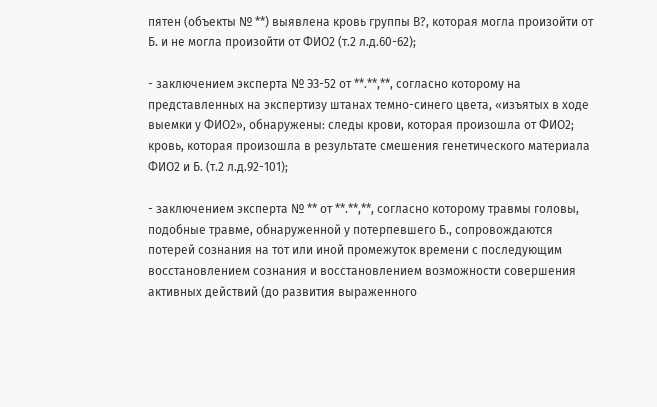пятен (объекты № **) выявлена кровь группы В?, которая могла произойти от Б. и не могла произойти от ФИО2 (т.2 л.д.60-62);

- заключением эксперта № ЭЗ-52 от **.**,**, согласно которому на представленных на экспертизу штанах темно-синего цвета, «изъятых в ходе выемки у ФИО2», обнаружены: следы крови, которая произошла от ФИО2; кровь, которая произошла в результате смешения генетического материала ФИО2 и Б. (т.2 л.д.92-101);

- заключением эксперта № ** от **.**,**, согласно которому травмы головы, подобные травме, обнаруженной у потерпевшего Б., сопровождаются потерей сознания на тот или иной промежуток времени с последующим восстановлением сознания и восстановлением возможности совершения активных действий (до развития выраженного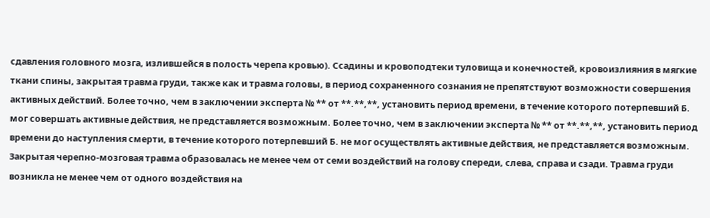сдавления головного мозга, излившейся в полость черепа кровью). Ссадины и кровоподтеки туловища и конечностей, кровоизлияния в мягкие ткани спины, закрытая травма груди, также как и травма головы, в период сохраненного сознания не препятствуют возможности совершения активных действий. Более точно, чем в заключении эксперта № ** от **.**,**, установить период времени, в течение которого потерпевший Б. мог совершать активные действия, не представляется возможным. Более точно, чем в заключении эксперта № ** от **.**,**, установить период времени до наступления смерти, в течение которого потерпевший Б. не мог осуществлять активные действия, не представляется возможным. Закрытая черепно-мозговая травма образовалась не менее чем от семи воздействий на голову спереди, слева, справа и сзади. Травма груди возникла не менее чем от одного воздействия на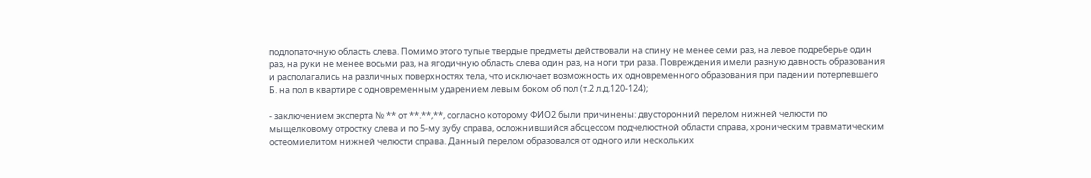подлопаточную область слева. Помимо этого тупые твердые предметы действовали на спину не менее семи раз, на левое подреберье один раз, на руки не менее восьми раз, на ягодичную область слева один раз, на ноги три раза. Повреждения имели разную давность образования и располагались на различных поверхностях тела, что исключает возможность их одновременного образования при падении потерпевшего Б. на пол в квартире с одновременным ударением левым боком об пол (т.2 л.д.120-124);

- заключением эксперта № ** от **.**,**, согласно которому ФИО2 были причинены: двусторонний перелом нижней челюсти по мыщелковому отростку слева и по 5-му зубу справа, осложнившийся абсцессом подчелюстной области справа, хроническим травматическим остеомиелитом нижней челюсти справа. Данный перелом образовался от одного или нескольких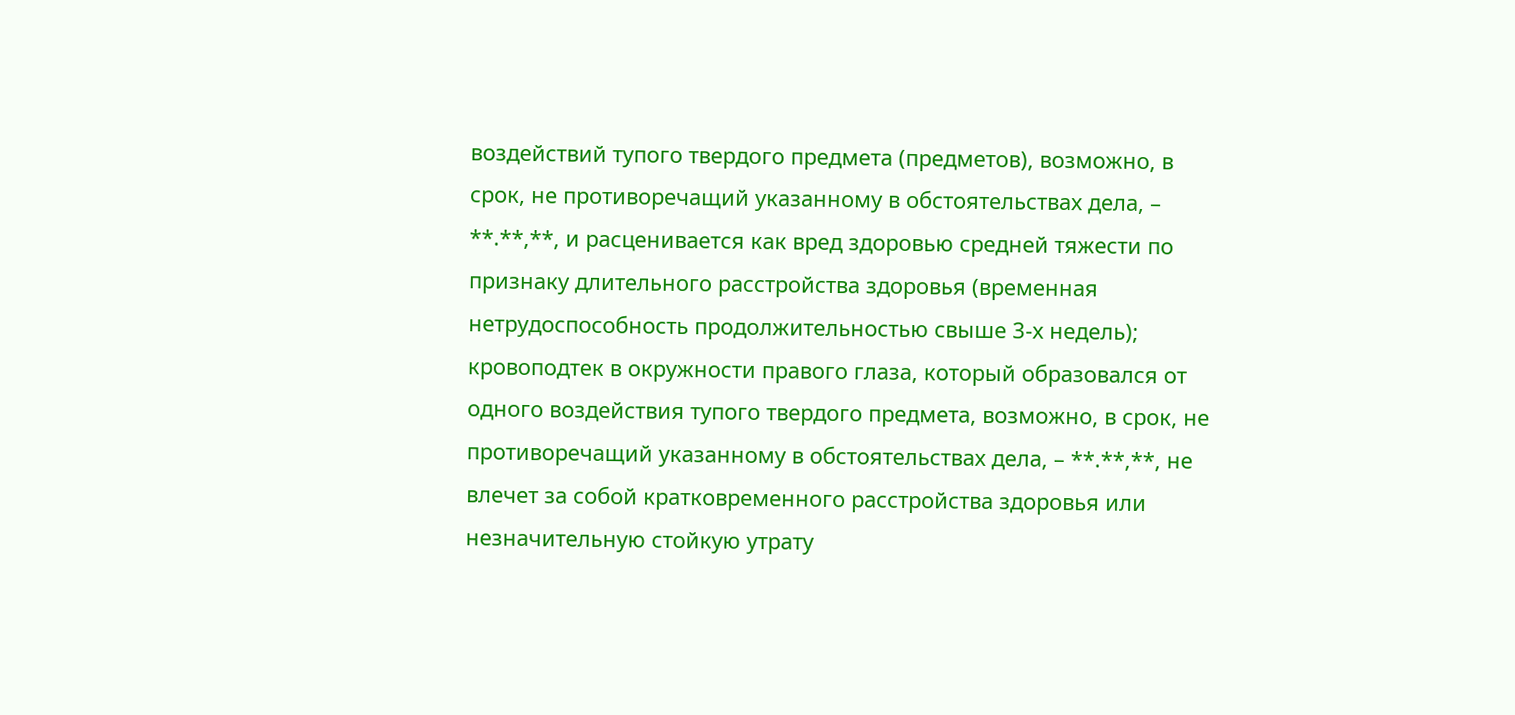воздействий тупого твердого предмета (предметов), возможно, в срок, не противоречащий указанному в обстоятельствах дела, – **.**,**, и расценивается как вред здоровью средней тяжести по признаку длительного расстройства здоровья (временная нетрудоспособность продолжительностью свыше 3-х недель); кровоподтек в окружности правого глаза, который образовался от одного воздействия тупого твердого предмета, возможно, в срок, не противоречащий указанному в обстоятельствах дела, – **.**,**, не влечет за собой кратковременного расстройства здоровья или незначительную стойкую утрату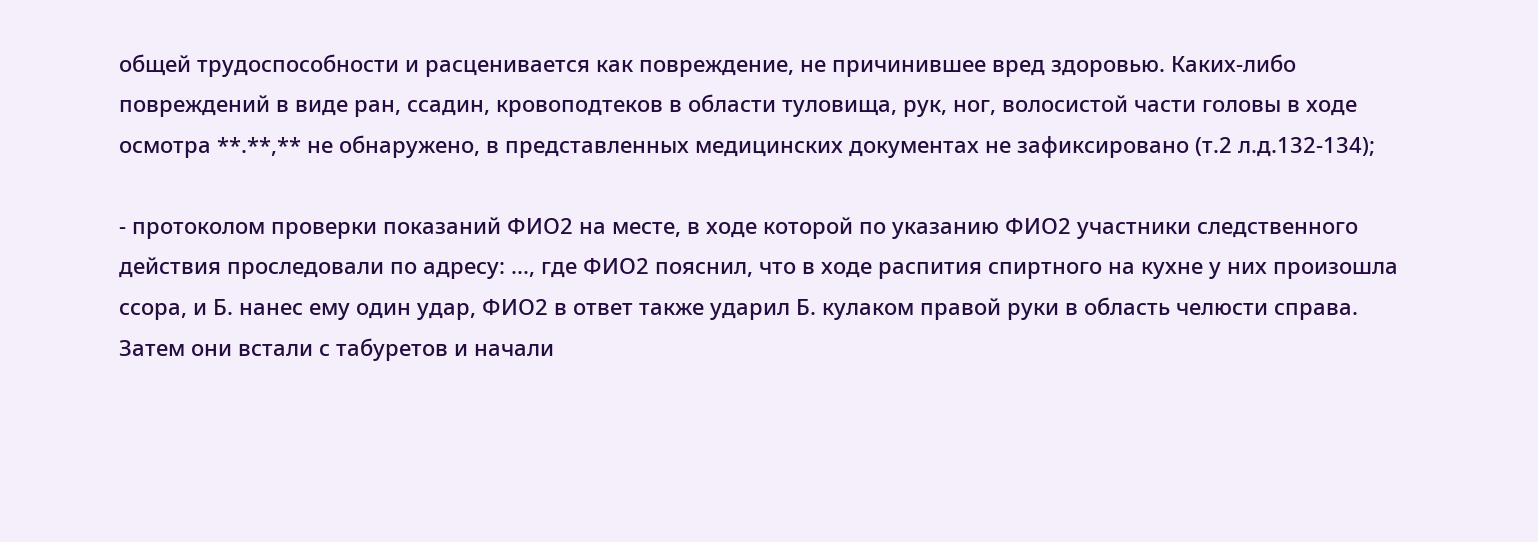общей трудоспособности и расценивается как повреждение, не причинившее вред здоровью. Каких-либо повреждений в виде ран, ссадин, кровоподтеков в области туловища, рук, ног, волосистой части головы в ходе осмотра **.**,** не обнаружено, в представленных медицинских документах не зафиксировано (т.2 л.д.132-134);

- протоколом проверки показаний ФИО2 на месте, в ходе которой по указанию ФИО2 участники следственного действия проследовали по адресу: ..., где ФИО2 пояснил, что в ходе распития спиртного на кухне у них произошла ссора, и Б. нанес ему один удар, ФИО2 в ответ также ударил Б. кулаком правой руки в область челюсти справа. Затем они встали с табуретов и начали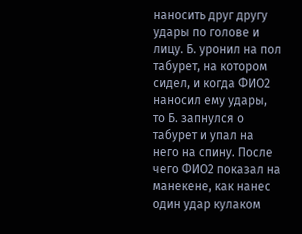наносить друг другу удары по голове и лицу. Б. уронил на пол табурет, на котором сидел, и когда ФИО2 наносил ему удары, то Б. запнулся о табурет и упал на него на спину. После чего ФИО2 показал на манекене, как нанес один удар кулаком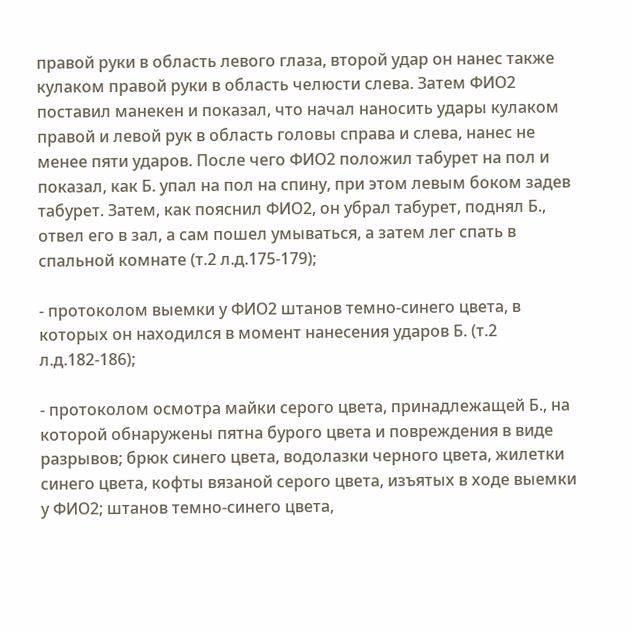правой руки в область левого глаза, второй удар он нанес также кулаком правой руки в область челюсти слева. Затем ФИО2 поставил манекен и показал, что начал наносить удары кулаком правой и левой рук в область головы справа и слева, нанес не менее пяти ударов. После чего ФИО2 положил табурет на пол и показал, как Б. упал на пол на спину, при этом левым боком задев табурет. Затем, как пояснил ФИО2, он убрал табурет, поднял Б., отвел его в зал, а сам пошел умываться, а затем лег спать в спальной комнате (т.2 л.д.175-179);

- протоколом выемки у ФИО2 штанов темно-синего цвета, в которых он находился в момент нанесения ударов Б. (т.2 л.д.182-186);

- протоколом осмотра майки серого цвета, принадлежащей Б., на которой обнаружены пятна бурого цвета и повреждения в виде разрывов; брюк синего цвета, водолазки черного цвета, жилетки синего цвета, кофты вязаной серого цвета, изъятых в ходе выемки у ФИО2; штанов темно-синего цвета,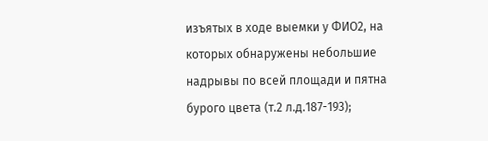изъятых в ходе выемки у ФИО2, на которых обнаружены небольшие надрывы по всей площади и пятна бурого цвета (т.2 л.д.187-193);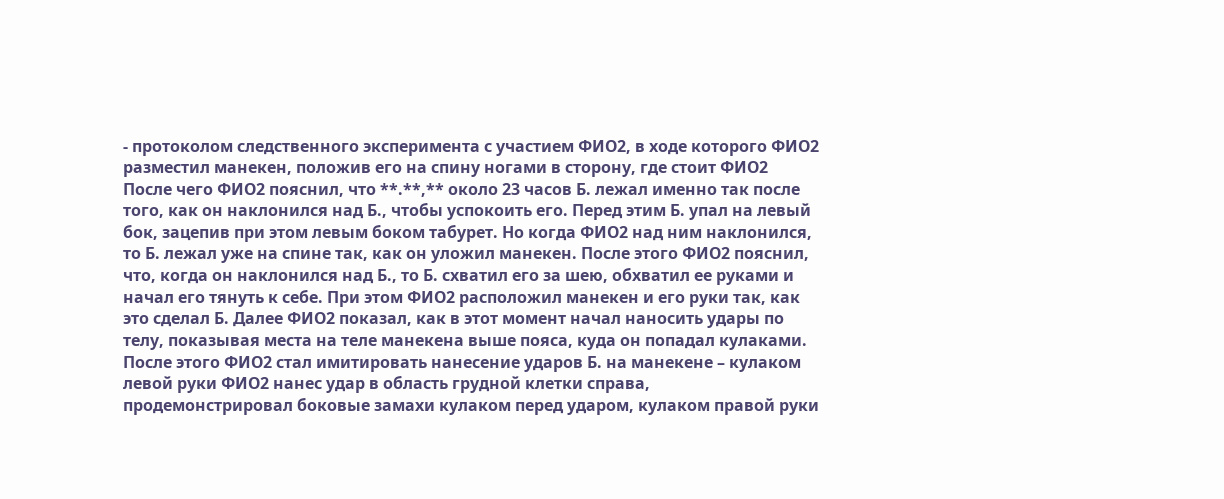- протоколом следственного эксперимента с участием ФИО2, в ходе которого ФИО2 разместил манекен, положив его на спину ногами в сторону, где стоит ФИО2 После чего ФИО2 пояснил, что **.**,** около 23 часов Б. лежал именно так после того, как он наклонился над Б., чтобы успокоить его. Перед этим Б. упал на левый бок, зацепив при этом левым боком табурет. Но когда ФИО2 над ним наклонился, то Б. лежал уже на спине так, как он уложил манекен. После этого ФИО2 пояснил, что, когда он наклонился над Б., то Б. схватил его за шею, обхватил ее руками и начал его тянуть к себе. При этом ФИО2 расположил манекен и его руки так, как это сделал Б. Далее ФИО2 показал, как в этот момент начал наносить удары по телу, показывая места на теле манекена выше пояса, куда он попадал кулаками. После этого ФИО2 стал имитировать нанесение ударов Б. на манекене – кулаком левой руки ФИО2 нанес удар в область грудной клетки справа, продемонстрировал боковые замахи кулаком перед ударом, кулаком правой руки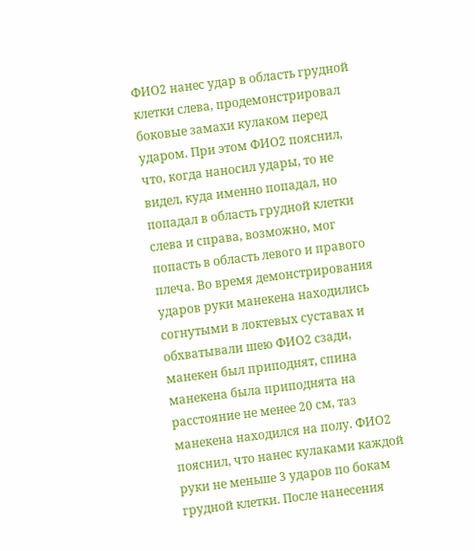ФИО2 нанес удар в область грудной клетки слева, продемонстрировал боковые замахи кулаком перед ударом. При этом ФИО2 пояснил, что, когда наносил удары, то не видел, куда именно попадал, но попадал в область грудной клетки слева и справа, возможно, мог попасть в область левого и правого плеча. Во время демонстрирования ударов руки манекена находились согнутыми в локтевых суставах и обхватывали шею ФИО2 сзади, манекен был приподнят, спина манекена была приподнята на расстояние не менее 20 см, таз манекена находился на полу. ФИО2 пояснил, что нанес кулаками каждой руки не меньше 3 ударов по бокам грудной клетки. После нанесения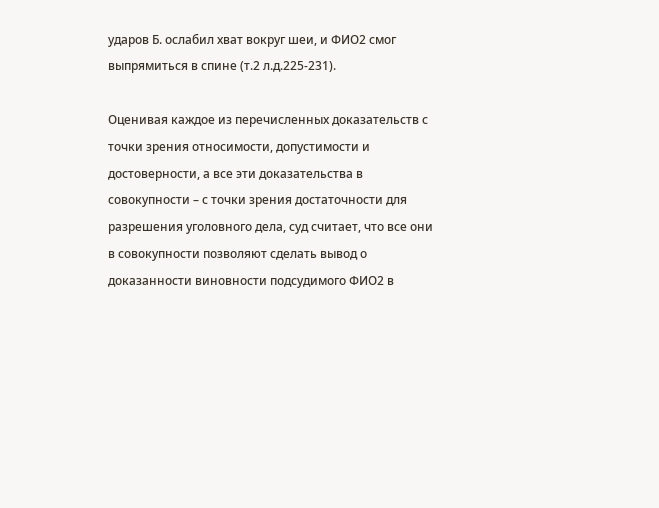ударов Б. ослабил хват вокруг шеи, и ФИО2 смог выпрямиться в спине (т.2 л.д.225-231).

Оценивая каждое из перечисленных доказательств с точки зрения относимости, допустимости и достоверности, а все эти доказательства в совокупности – с точки зрения достаточности для разрешения уголовного дела, суд считает, что все они в совокупности позволяют сделать вывод о доказанности виновности подсудимого ФИО2 в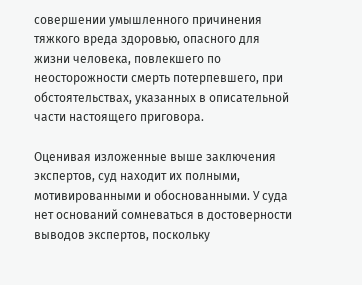совершении умышленного причинения тяжкого вреда здоровью, опасного для жизни человека, повлекшего по неосторожности смерть потерпевшего, при обстоятельствах, указанных в описательной части настоящего приговора.

Оценивая изложенные выше заключения экспертов, суд находит их полными, мотивированными и обоснованными. У суда нет оснований сомневаться в достоверности выводов экспертов, поскольку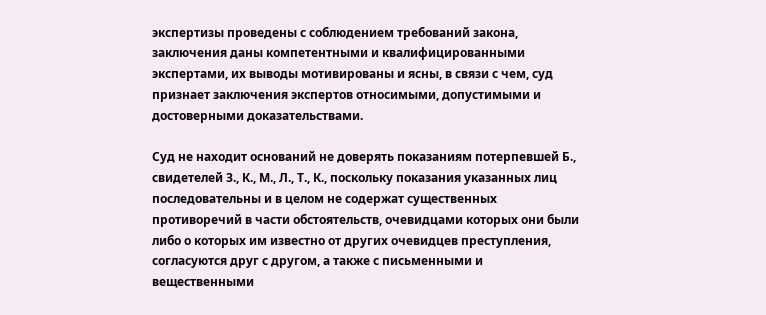экспертизы проведены с соблюдением требований закона, заключения даны компетентными и квалифицированными экспертами, их выводы мотивированы и ясны, в связи с чем, суд признает заключения экспертов относимыми, допустимыми и достоверными доказательствами.

Суд не находит оснований не доверять показаниям потерпевшей Б., свидетелей З., К., М., Л., Т., К., поскольку показания указанных лиц последовательны и в целом не содержат существенных противоречий в части обстоятельств, очевидцами которых они были либо о которых им известно от других очевидцев преступления, согласуются друг с другом, а также с письменными и вещественными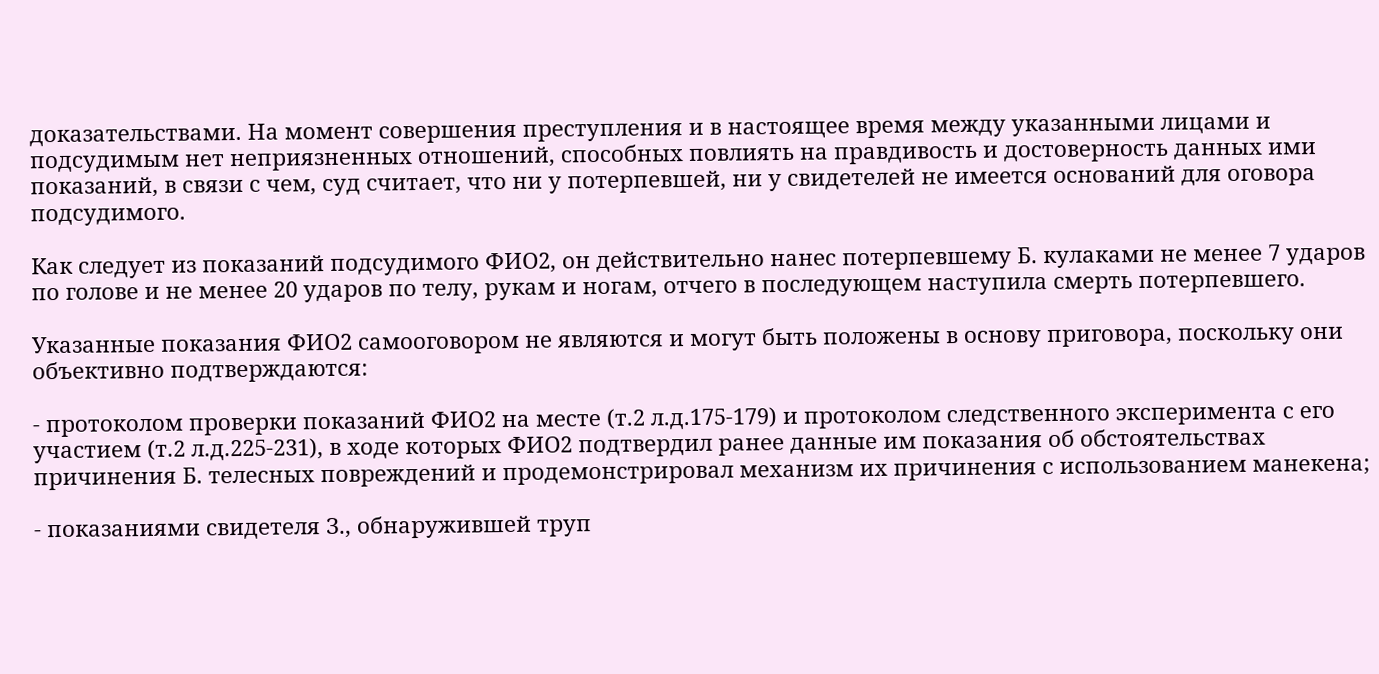доказательствами. На момент совершения преступления и в настоящее время между указанными лицами и подсудимым нет неприязненных отношений, способных повлиять на правдивость и достоверность данных ими показаний, в связи с чем, суд считает, что ни у потерпевшей, ни у свидетелей не имеется оснований для оговора подсудимого.

Как следует из показаний подсудимого ФИО2, он действительно нанес потерпевшему Б. кулаками не менее 7 ударов по голове и не менее 20 ударов по телу, рукам и ногам, отчего в последующем наступила смерть потерпевшего.

Указанные показания ФИО2 самооговором не являются и могут быть положены в основу приговора, поскольку они объективно подтверждаются:

- протоколом проверки показаний ФИО2 на месте (т.2 л.д.175-179) и протоколом следственного эксперимента с его участием (т.2 л.д.225-231), в ходе которых ФИО2 подтвердил ранее данные им показания об обстоятельствах причинения Б. телесных повреждений и продемонстрировал механизм их причинения с использованием манекена;

- показаниями свидетеля З., обнаружившей труп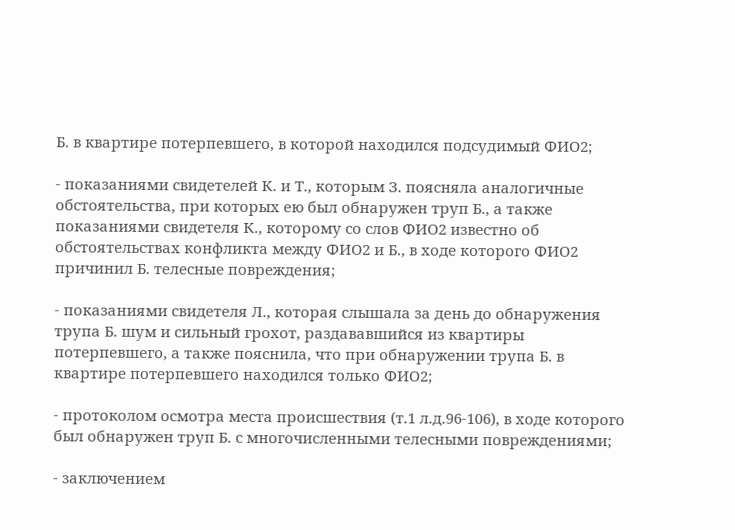Б. в квартире потерпевшего, в которой находился подсудимый ФИО2;

- показаниями свидетелей К. и Т., которым З. поясняла аналогичные обстоятельства, при которых ею был обнаружен труп Б., а также показаниями свидетеля К., которому со слов ФИО2 известно об обстоятельствах конфликта между ФИО2 и Б., в ходе которого ФИО2 причинил Б. телесные повреждения;

- показаниями свидетеля Л., которая слышала за день до обнаружения трупа Б. шум и сильный грохот, раздававшийся из квартиры потерпевшего, а также пояснила, что при обнаружении трупа Б. в квартире потерпевшего находился только ФИО2;

- протоколом осмотра места происшествия (т.1 л.д.96-106), в ходе которого был обнаружен труп Б. с многочисленными телесными повреждениями;

- заключением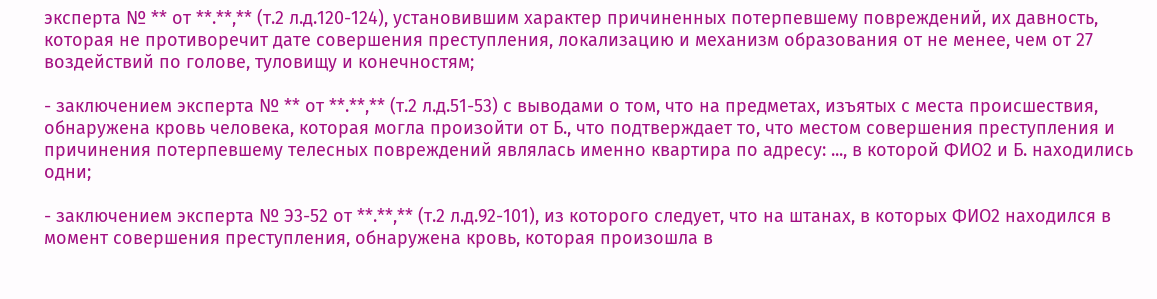эксперта № ** от **.**,** (т.2 л.д.120-124), установившим характер причиненных потерпевшему повреждений, их давность, которая не противоречит дате совершения преступления, локализацию и механизм образования от не менее, чем от 27 воздействий по голове, туловищу и конечностям;

- заключением эксперта № ** от **.**,** (т.2 л.д.51-53) с выводами о том, что на предметах, изъятых с места происшествия, обнаружена кровь человека, которая могла произойти от Б., что подтверждает то, что местом совершения преступления и причинения потерпевшему телесных повреждений являлась именно квартира по адресу: ..., в которой ФИО2 и Б. находились одни;

- заключением эксперта № Э3-52 от **.**,** (т.2 л.д.92-101), из которого следует, что на штанах, в которых ФИО2 находился в момент совершения преступления, обнаружена кровь, которая произошла в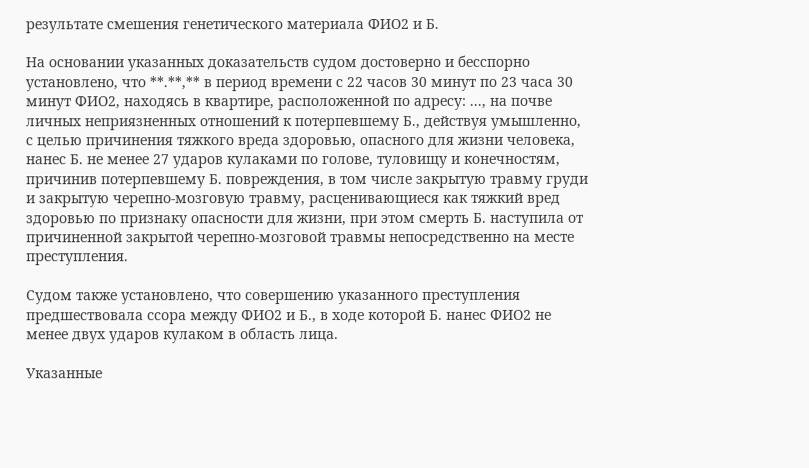результате смешения генетического материала ФИО2 и Б.

На основании указанных доказательств судом достоверно и бесспорно установлено, что **.**,** в период времени с 22 часов 30 минут по 23 часа 30 минут ФИО2, находясь в квартире, расположенной по адресу: ..., на почве личных неприязненных отношений к потерпевшему Б., действуя умышленно, с целью причинения тяжкого вреда здоровью, опасного для жизни человека, нанес Б. не менее 27 ударов кулаками по голове, туловищу и конечностям, причинив потерпевшему Б. повреждения, в том числе закрытую травму груди и закрытую черепно-мозговую травму, расценивающиеся как тяжкий вред здоровью по признаку опасности для жизни, при этом смерть Б. наступила от причиненной закрытой черепно-мозговой травмы непосредственно на месте преступления.

Судом также установлено, что совершению указанного преступления предшествовала ссора между ФИО2 и Б., в ходе которой Б. нанес ФИО2 не менее двух ударов кулаком в область лица.

Указанные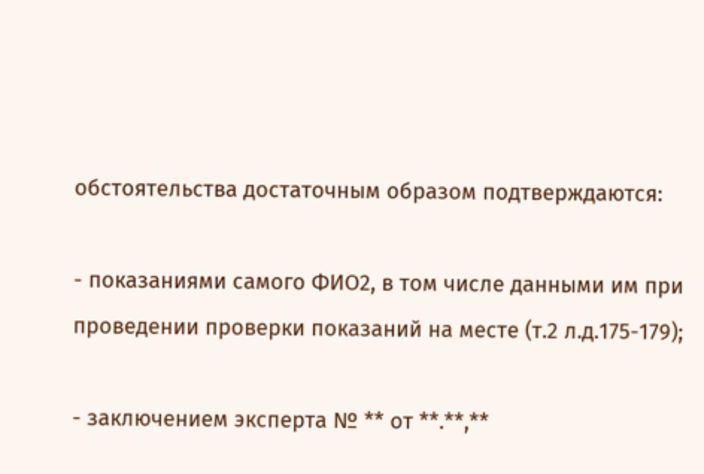обстоятельства достаточным образом подтверждаются:

- показаниями самого ФИО2, в том числе данными им при проведении проверки показаний на месте (т.2 л.д.175-179);

- заключением эксперта № ** от **.**,**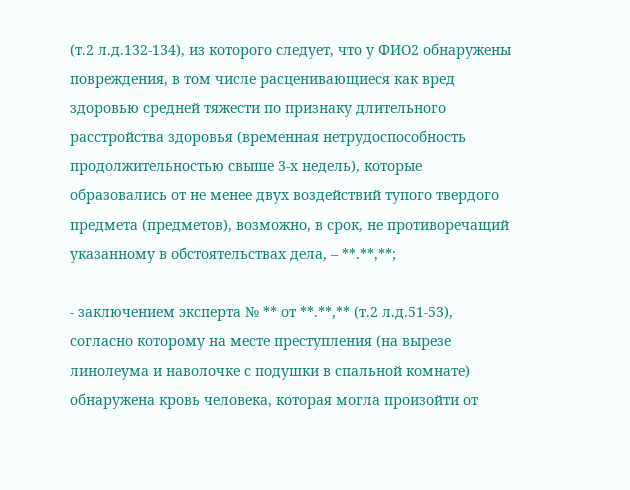(т.2 л.д.132-134), из которого следует, что у ФИО2 обнаружены повреждения, в том числе расценивающиеся как вред здоровью средней тяжести по признаку длительного расстройства здоровья (временная нетрудоспособность продолжительностью свыше 3-х недель), которые образовались от не менее двух воздействий тупого твердого предмета (предметов), возможно, в срок, не противоречащий указанному в обстоятельствах дела, – **.**,**;

- заключением эксперта № ** от **.**,** (т.2 л.д.51-53), согласно которому на месте преступления (на вырезе линолеума и наволочке с подушки в спальной комнате) обнаружена кровь человека, которая могла произойти от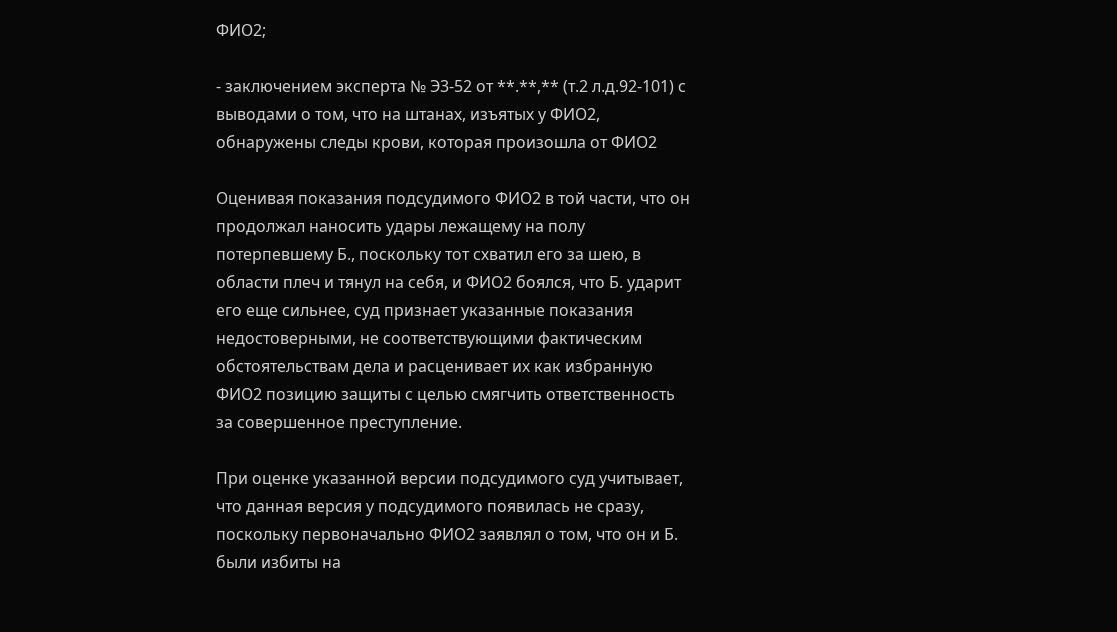ФИО2;

- заключением эксперта № Э3-52 от **.**,** (т.2 л.д.92-101) с выводами о том, что на штанах, изъятых у ФИО2, обнаружены следы крови, которая произошла от ФИО2

Оценивая показания подсудимого ФИО2 в той части, что он продолжал наносить удары лежащему на полу потерпевшему Б., поскольку тот схватил его за шею, в области плеч и тянул на себя, и ФИО2 боялся, что Б. ударит его еще сильнее, суд признает указанные показания недостоверными, не соответствующими фактическим обстоятельствам дела и расценивает их как избранную ФИО2 позицию защиты с целью смягчить ответственность за совершенное преступление.

При оценке указанной версии подсудимого суд учитывает, что данная версия у подсудимого появилась не сразу, поскольку первоначально ФИО2 заявлял о том, что он и Б. были избиты на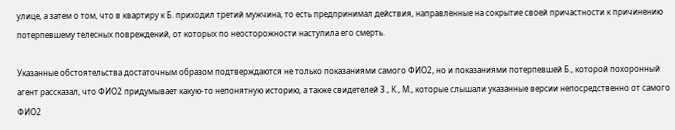улице, а затем о том, что в квартиру к Б. приходил третий мужчина, то есть предпринимал действия, направленные на сокрытие своей причастности к причинению потерпевшему телесных повреждений, от которых по неосторожности наступила его смерть.

Указанные обстоятельства достаточным образом подтверждаются не только показаниями самого ФИО2, но и показаниями потерпевшей Б., которой похоронный агент рассказал, что ФИО2 придумывает какую-то непонятную историю, а также свидетелей З., К., М., которые слышали указанные версии непосредственно от самого ФИО2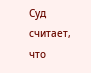Суд считает, что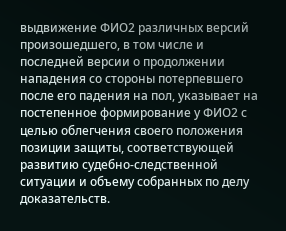выдвижение ФИО2 различных версий произошедшего, в том числе и последней версии о продолжении нападения со стороны потерпевшего после его падения на пол, указывает на постепенное формирование у ФИО2 с целью облегчения своего положения позиции защиты, соответствующей развитию судебно-следственной ситуации и объему собранных по делу доказательств.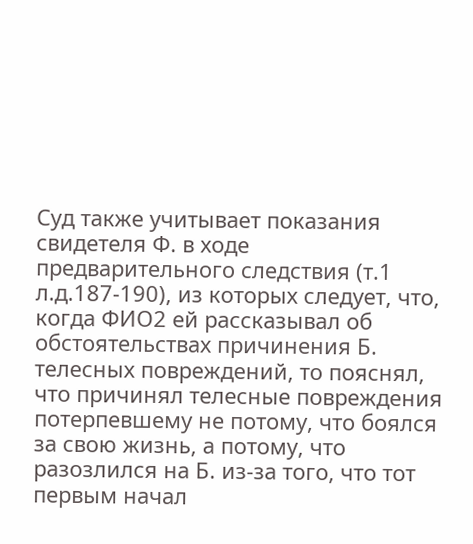Суд также учитывает показания свидетеля Ф. в ходе предварительного следствия (т.1 л.д.187-190), из которых следует, что, когда ФИО2 ей рассказывал об обстоятельствах причинения Б. телесных повреждений, то пояснял, что причинял телесные повреждения потерпевшему не потому, что боялся за свою жизнь, а потому, что разозлился на Б. из-за того, что тот первым начал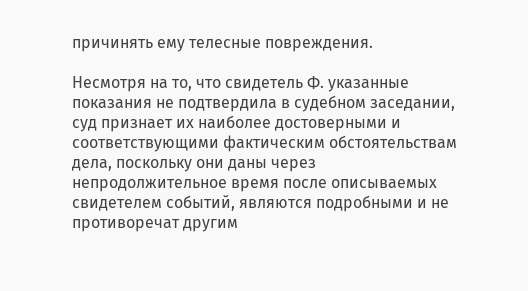причинять ему телесные повреждения.

Несмотря на то, что свидетель Ф. указанные показания не подтвердила в судебном заседании, суд признает их наиболее достоверными и соответствующими фактическим обстоятельствам дела, поскольку они даны через непродолжительное время после описываемых свидетелем событий, являются подробными и не противоречат другим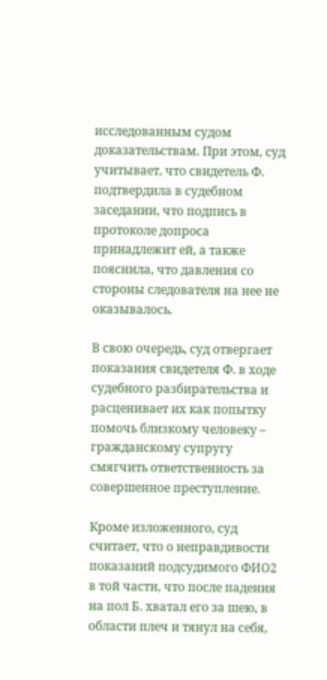исследованным судом доказательствам. При этом, суд учитывает, что свидетель Ф. подтвердила в судебном заседании, что подпись в протоколе допроса принадлежит ей, а также пояснила, что давления со стороны следователя на нее не оказывалось.

В свою очередь, суд отвергает показания свидетеля Ф. в ходе судебного разбирательства и расценивает их как попытку помочь близкому человеку – гражданскому супругу смягчить ответственность за совершенное преступление.

Кроме изложенного, суд считает, что о неправдивости показаний подсудимого ФИО2 в той части, что после падения на пол Б. хватал его за шею, в области плеч и тянул на себя,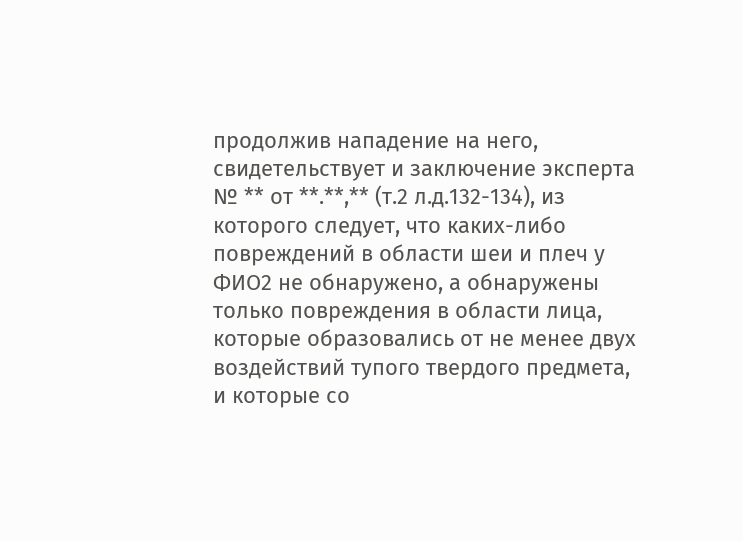продолжив нападение на него, свидетельствует и заключение эксперта № ** от **.**,** (т.2 л.д.132-134), из которого следует, что каких-либо повреждений в области шеи и плеч у ФИО2 не обнаружено, а обнаружены только повреждения в области лица, которые образовались от не менее двух воздействий тупого твердого предмета, и которые со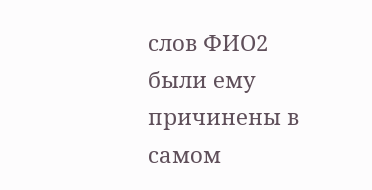слов ФИО2 были ему причинены в самом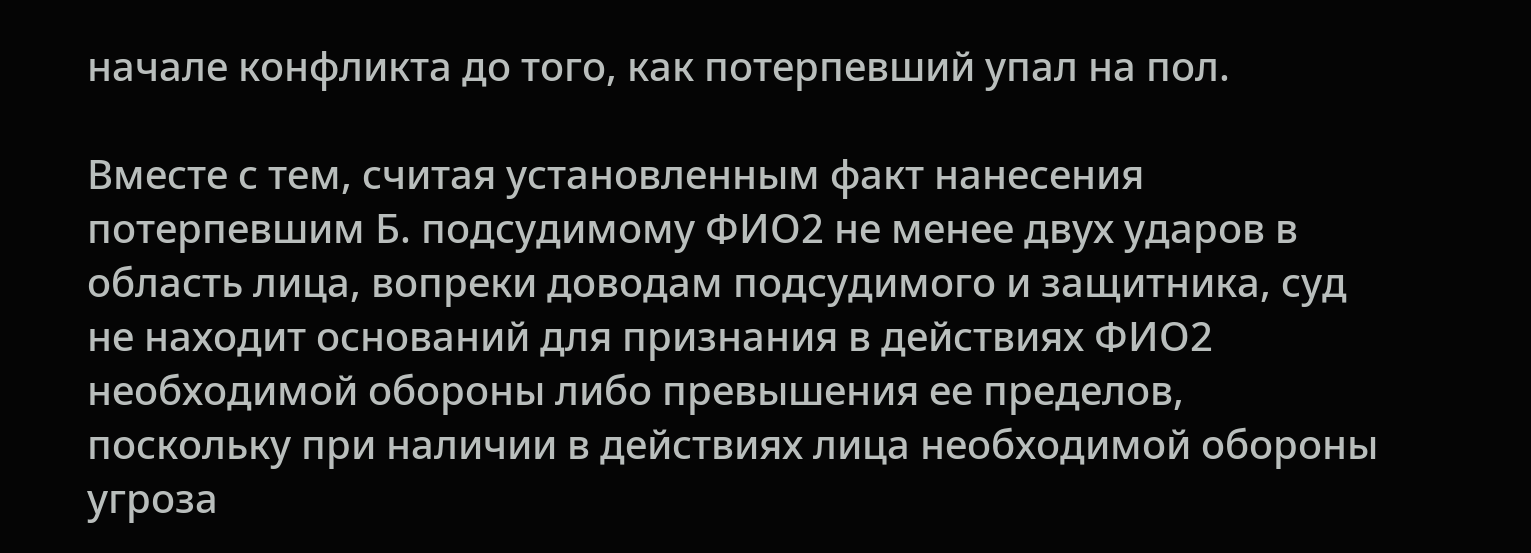начале конфликта до того, как потерпевший упал на пол.

Вместе с тем, считая установленным факт нанесения потерпевшим Б. подсудимому ФИО2 не менее двух ударов в область лица, вопреки доводам подсудимого и защитника, суд не находит оснований для признания в действиях ФИО2 необходимой обороны либо превышения ее пределов, поскольку при наличии в действиях лица необходимой обороны угроза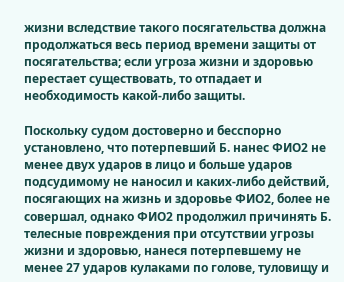жизни вследствие такого посягательства должна продолжаться весь период времени защиты от посягательства; если угроза жизни и здоровью перестает существовать, то отпадает и необходимость какой-либо защиты.

Поскольку судом достоверно и бесспорно установлено, что потерпевший Б. нанес ФИО2 не менее двух ударов в лицо и больше ударов подсудимому не наносил и каких-либо действий, посягающих на жизнь и здоровье ФИО2, более не совершал, однако ФИО2 продолжил причинять Б. телесные повреждения при отсутствии угрозы жизни и здоровью, нанеся потерпевшему не менее 27 ударов кулаками по голове, туловищу и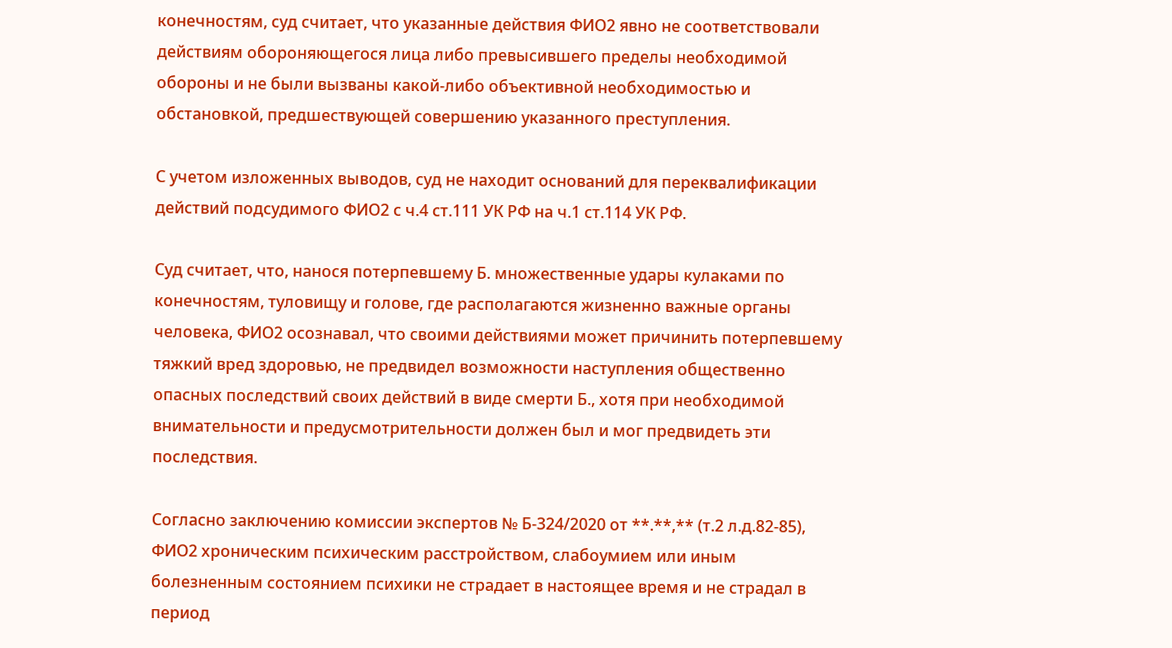конечностям, суд считает, что указанные действия ФИО2 явно не соответствовали действиям обороняющегося лица либо превысившего пределы необходимой обороны и не были вызваны какой-либо объективной необходимостью и обстановкой, предшествующей совершению указанного преступления.

С учетом изложенных выводов, суд не находит оснований для переквалификации действий подсудимого ФИО2 с ч.4 ст.111 УК РФ на ч.1 ст.114 УК РФ.

Суд считает, что, нанося потерпевшему Б. множественные удары кулаками по конечностям, туловищу и голове, где располагаются жизненно важные органы человека, ФИО2 осознавал, что своими действиями может причинить потерпевшему тяжкий вред здоровью, не предвидел возможности наступления общественно опасных последствий своих действий в виде смерти Б., хотя при необходимой внимательности и предусмотрительности должен был и мог предвидеть эти последствия.

Согласно заключению комиссии экспертов № Б-324/2020 от **.**,** (т.2 л.д.82-85), ФИО2 хроническим психическим расстройством, слабоумием или иным болезненным состоянием психики не страдает в настоящее время и не страдал в период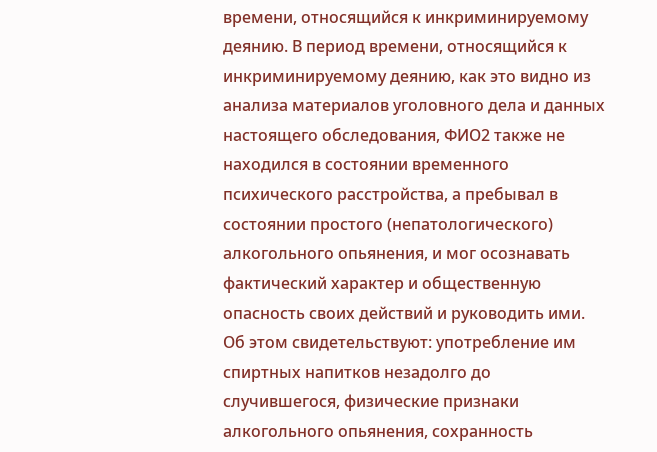времени, относящийся к инкриминируемому деянию. В период времени, относящийся к инкриминируемому деянию, как это видно из анализа материалов уголовного дела и данных настоящего обследования, ФИО2 также не находился в состоянии временного психического расстройства, а пребывал в состоянии простого (непатологического) алкогольного опьянения, и мог осознавать фактический характер и общественную опасность своих действий и руководить ими. Об этом свидетельствуют: употребление им спиртных напитков незадолго до случившегося, физические признаки алкогольного опьянения, сохранность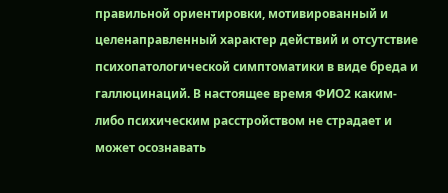правильной ориентировки, мотивированный и целенаправленный характер действий и отсутствие психопатологической симптоматики в виде бреда и галлюцинаций. В настоящее время ФИО2 каким-либо психическим расстройством не страдает и может осознавать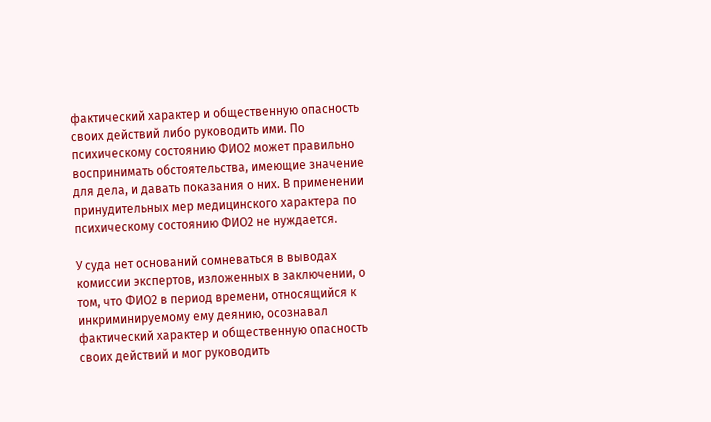фактический характер и общественную опасность своих действий либо руководить ими. По психическому состоянию ФИО2 может правильно воспринимать обстоятельства, имеющие значение для дела, и давать показания о них. В применении принудительных мер медицинского характера по психическому состоянию ФИО2 не нуждается.

У суда нет оснований сомневаться в выводах комиссии экспертов, изложенных в заключении, о том, что ФИО2 в период времени, относящийся к инкриминируемому ему деянию, осознавал фактический характер и общественную опасность своих действий и мог руководить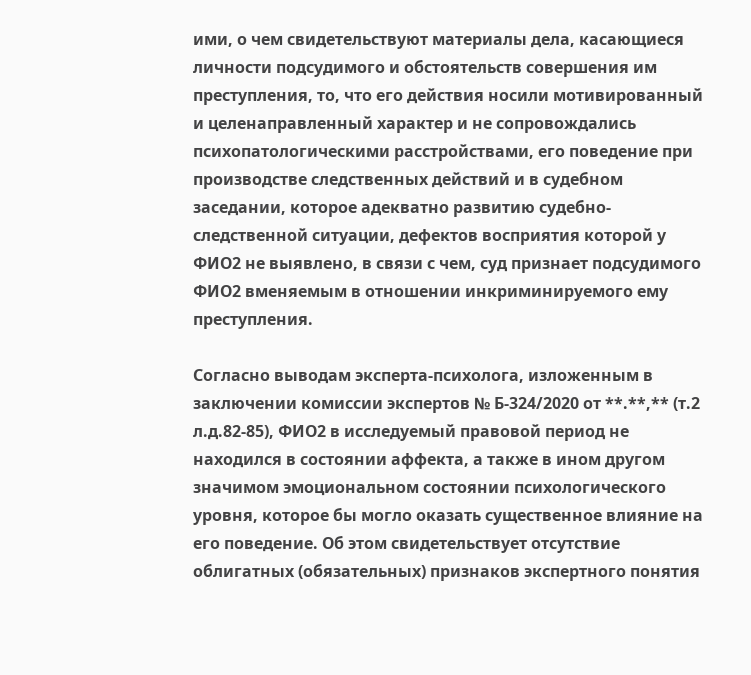ими, о чем свидетельствуют материалы дела, касающиеся личности подсудимого и обстоятельств совершения им преступления, то, что его действия носили мотивированный и целенаправленный характер и не сопровождались психопатологическими расстройствами, его поведение при производстве следственных действий и в судебном заседании, которое адекватно развитию судебно-следственной ситуации, дефектов восприятия которой у ФИО2 не выявлено, в связи с чем, суд признает подсудимого ФИО2 вменяемым в отношении инкриминируемого ему преступления.

Согласно выводам эксперта-психолога, изложенным в заключении комиссии экспертов № Б-324/2020 от **.**,** (т.2 л.д.82-85), ФИО2 в исследуемый правовой период не находился в состоянии аффекта, а также в ином другом значимом эмоциональном состоянии психологического уровня, которое бы могло оказать существенное влияние на его поведение. Об этом свидетельствует отсутствие облигатных (обязательных) признаков экспертного понятия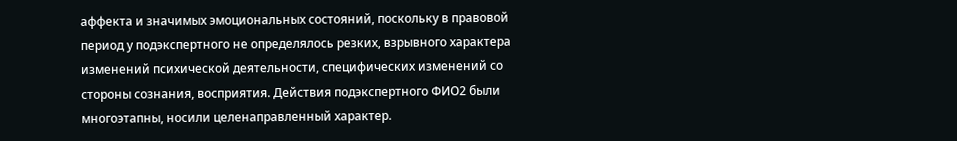аффекта и значимых эмоциональных состояний, поскольку в правовой период у подэкспертного не определялось резких, взрывного характера изменений психической деятельности, специфических изменений со стороны сознания, восприятия. Действия подэкспертного ФИО2 были многоэтапны, носили целенаправленный характер.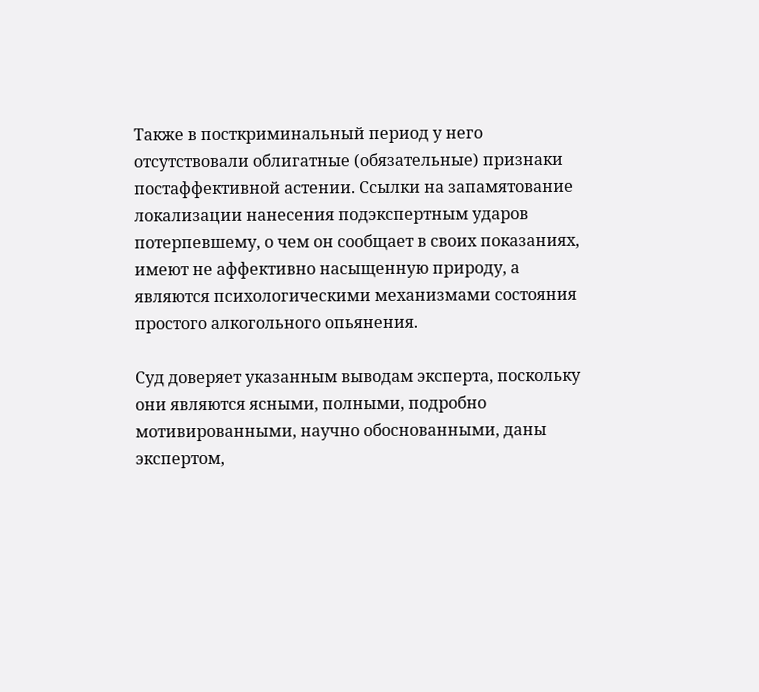Также в посткриминальный период у него отсутствовали облигатные (обязательные) признаки постаффективной астении. Ссылки на запамятование локализации нанесения подэкспертным ударов потерпевшему, о чем он сообщает в своих показаниях, имеют не аффективно насыщенную природу, а являются психологическими механизмами состояния простого алкогольного опьянения.

Суд доверяет указанным выводам эксперта, поскольку они являются ясными, полными, подробно мотивированными, научно обоснованными, даны экспертом,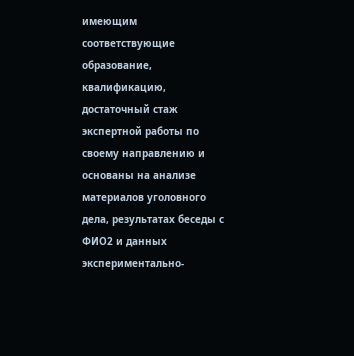имеющим соответствующие образование, квалификацию, достаточный стаж экспертной работы по своему направлению и основаны на анализе материалов уголовного дела, результатах беседы с ФИО2 и данных экспериментально-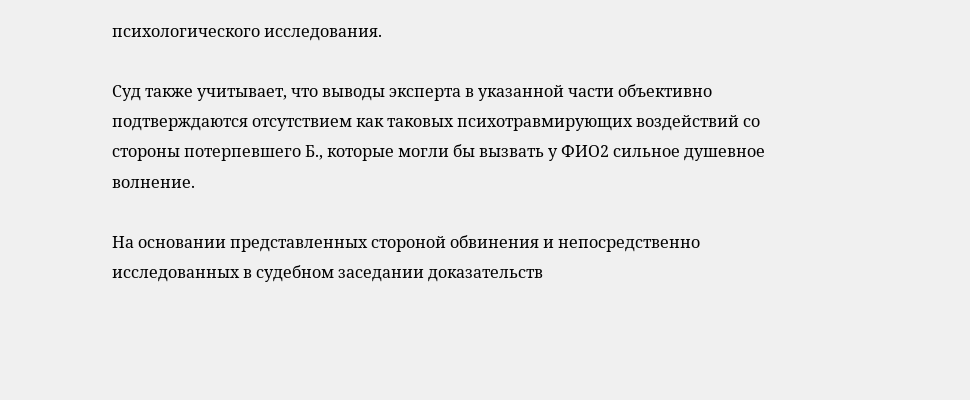психологического исследования.

Суд также учитывает, что выводы эксперта в указанной части объективно подтверждаются отсутствием как таковых психотравмирующих воздействий со стороны потерпевшего Б., которые могли бы вызвать у ФИО2 сильное душевное волнение.

На основании представленных стороной обвинения и непосредственно исследованных в судебном заседании доказательств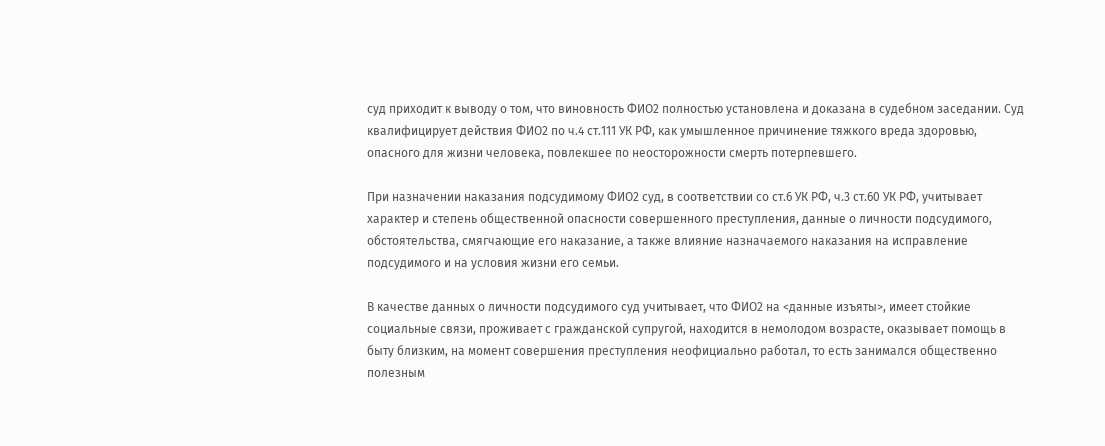суд приходит к выводу о том, что виновность ФИО2 полностью установлена и доказана в судебном заседании. Суд квалифицирует действия ФИО2 по ч.4 ст.111 УК РФ, как умышленное причинение тяжкого вреда здоровью, опасного для жизни человека, повлекшее по неосторожности смерть потерпевшего.

При назначении наказания подсудимому ФИО2 суд, в соответствии со ст.6 УК РФ, ч.3 ст.60 УК РФ, учитывает характер и степень общественной опасности совершенного преступления, данные о личности подсудимого, обстоятельства, смягчающие его наказание, а также влияние назначаемого наказания на исправление подсудимого и на условия жизни его семьи.

В качестве данных о личности подсудимого суд учитывает, что ФИО2 на <данные изъяты>, имеет стойкие социальные связи, проживает с гражданской супругой, находится в немолодом возрасте, оказывает помощь в быту близким, на момент совершения преступления неофициально работал, то есть занимался общественно полезным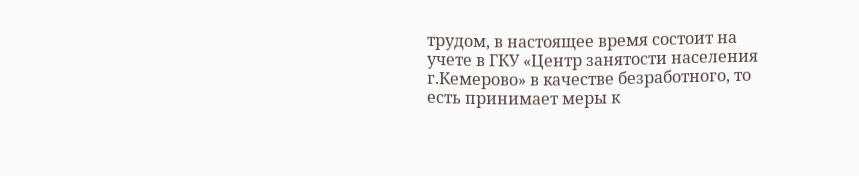трудом, в настоящее время состоит на учете в ГКУ «Центр занятости населения г.Кемерово» в качестве безработного, то есть принимает меры к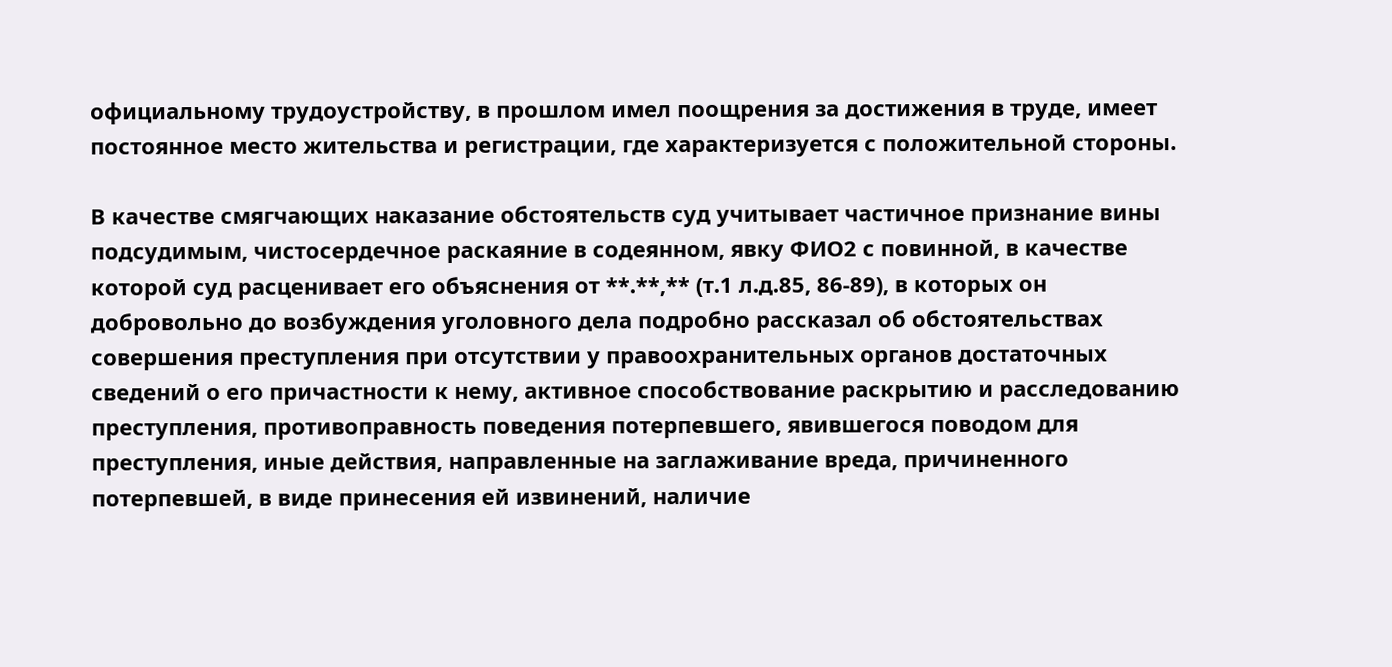официальному трудоустройству, в прошлом имел поощрения за достижения в труде, имеет постоянное место жительства и регистрации, где характеризуется с положительной стороны.

В качестве смягчающих наказание обстоятельств суд учитывает частичное признание вины подсудимым, чистосердечное раскаяние в содеянном, явку ФИО2 с повинной, в качестве которой суд расценивает его объяснения от **.**,** (т.1 л.д.85, 86-89), в которых он добровольно до возбуждения уголовного дела подробно рассказал об обстоятельствах совершения преступления при отсутствии у правоохранительных органов достаточных сведений о его причастности к нему, активное способствование раскрытию и расследованию преступления, противоправность поведения потерпевшего, явившегося поводом для преступления, иные действия, направленные на заглаживание вреда, причиненного потерпевшей, в виде принесения ей извинений, наличие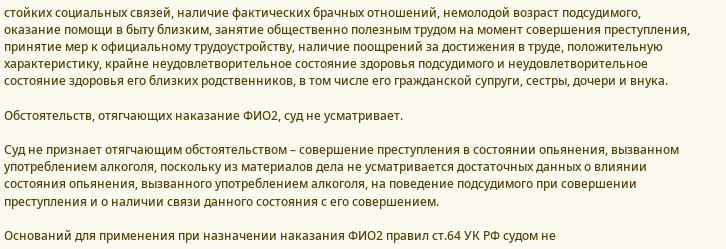стойких социальных связей, наличие фактических брачных отношений, немолодой возраст подсудимого, оказание помощи в быту близким, занятие общественно полезным трудом на момент совершения преступления, принятие мер к официальному трудоустройству, наличие поощрений за достижения в труде, положительную характеристику, крайне неудовлетворительное состояние здоровья подсудимого и неудовлетворительное состояние здоровья его близких родственников, в том числе его гражданской супруги, сестры, дочери и внука.

Обстоятельств, отягчающих наказание ФИО2, суд не усматривает.

Суд не признает отягчающим обстоятельством – совершение преступления в состоянии опьянения, вызванном употреблением алкоголя, поскольку из материалов дела не усматривается достаточных данных о влиянии состояния опьянения, вызванного употреблением алкоголя, на поведение подсудимого при совершении преступления и о наличии связи данного состояния с его совершением.

Оснований для применения при назначении наказания ФИО2 правил ст.64 УК РФ судом не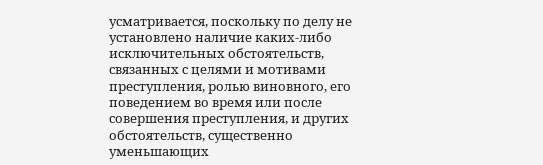усматривается, поскольку по делу не установлено наличие каких-либо исключительных обстоятельств, связанных с целями и мотивами преступления, ролью виновного, его поведением во время или после совершения преступления, и других обстоятельств, существенно уменьшающих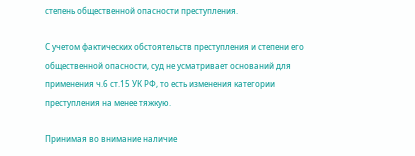степень общественной опасности преступления.

С учетом фактических обстоятельств преступления и степени его общественной опасности, суд не усматривает оснований для применения ч.6 ст.15 УК РФ, то есть изменения категории преступления на менее тяжкую.

Принимая во внимание наличие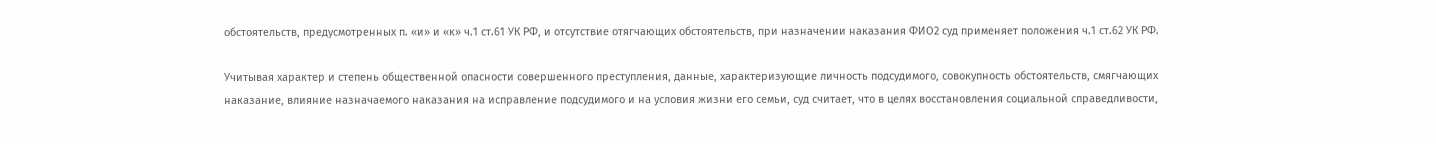обстоятельств, предусмотренных п. «и» и «к» ч.1 ст.61 УК РФ, и отсутствие отягчающих обстоятельств, при назначении наказания ФИО2 суд применяет положения ч.1 ст.62 УК РФ.

Учитывая характер и степень общественной опасности совершенного преступления, данные, характеризующие личность подсудимого, совокупность обстоятельств, смягчающих наказание, влияние назначаемого наказания на исправление подсудимого и на условия жизни его семьи, суд считает, что в целях восстановления социальной справедливости,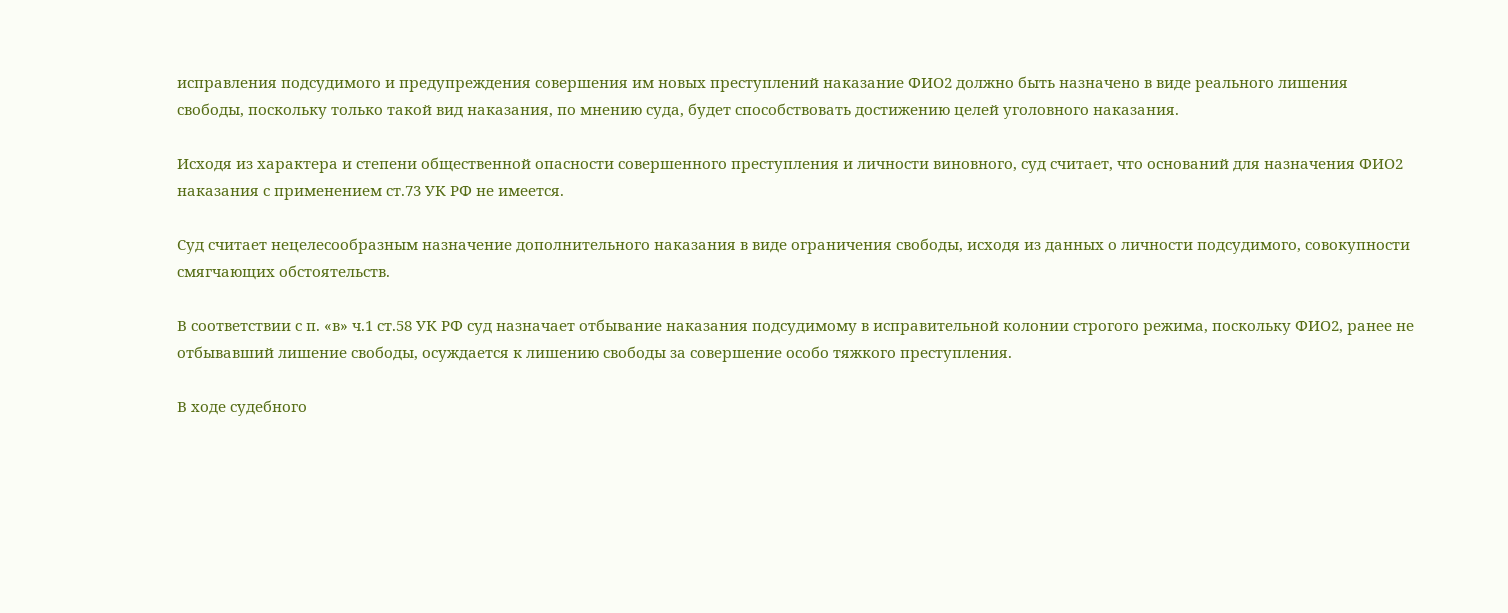исправления подсудимого и предупреждения совершения им новых преступлений наказание ФИО2 должно быть назначено в виде реального лишения свободы, поскольку только такой вид наказания, по мнению суда, будет способствовать достижению целей уголовного наказания.

Исходя из характера и степени общественной опасности совершенного преступления и личности виновного, суд считает, что оснований для назначения ФИО2 наказания с применением ст.73 УК РФ не имеется.

Суд считает нецелесообразным назначение дополнительного наказания в виде ограничения свободы, исходя из данных о личности подсудимого, совокупности смягчающих обстоятельств.

В соответствии с п. «в» ч.1 ст.58 УК РФ суд назначает отбывание наказания подсудимому в исправительной колонии строгого режима, поскольку ФИО2, ранее не отбывавший лишение свободы, осуждается к лишению свободы за совершение особо тяжкого преступления.

В ходе судебного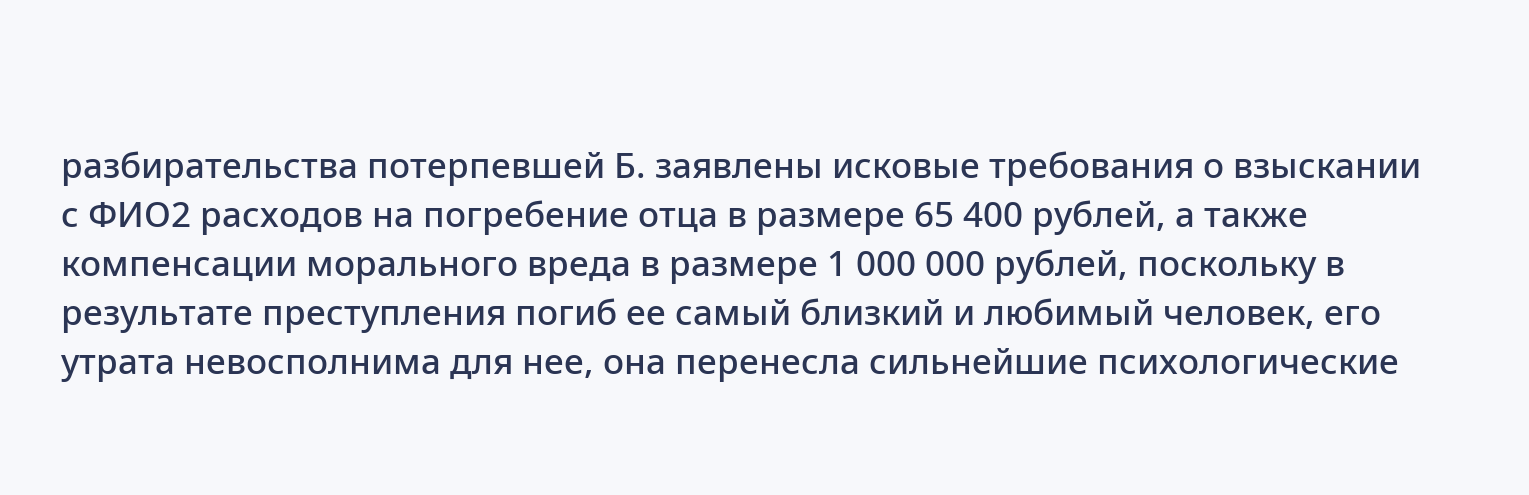разбирательства потерпевшей Б. заявлены исковые требования о взыскании с ФИО2 расходов на погребение отца в размере 65 400 рублей, а также компенсации морального вреда в размере 1 000 000 рублей, поскольку в результате преступления погиб ее самый близкий и любимый человек, его утрата невосполнима для нее, она перенесла сильнейшие психологические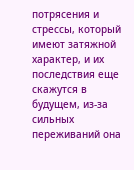потрясения и стрессы, который имеют затяжной характер, и их последствия еще скажутся в будущем, из-за сильных переживаний она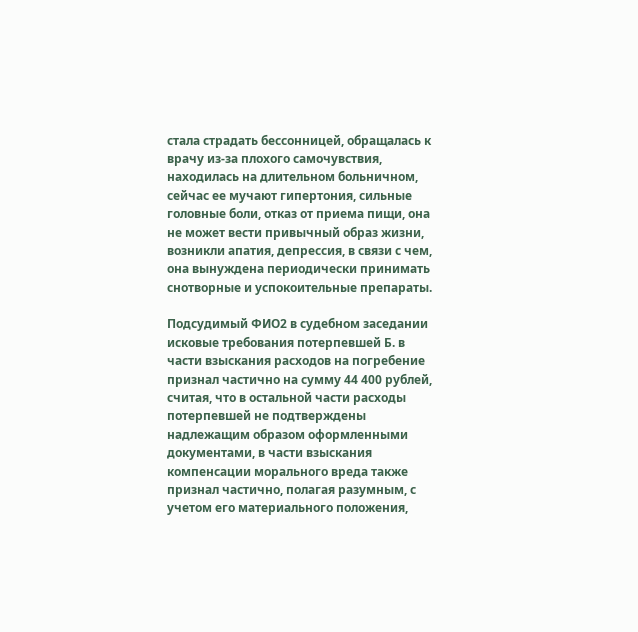стала страдать бессонницей, обращалась к врачу из-за плохого самочувствия, находилась на длительном больничном, сейчас ее мучают гипертония, сильные головные боли, отказ от приема пищи, она не может вести привычный образ жизни, возникли апатия, депрессия, в связи с чем, она вынуждена периодически принимать снотворные и успокоительные препараты.

Подсудимый ФИО2 в судебном заседании исковые требования потерпевшей Б. в части взыскания расходов на погребение признал частично на сумму 44 400 рублей, считая, что в остальной части расходы потерпевшей не подтверждены надлежащим образом оформленными документами, в части взыскания компенсации морального вреда также признал частично, полагая разумным, с учетом его материального положения,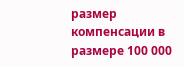размер компенсации в размере 100 000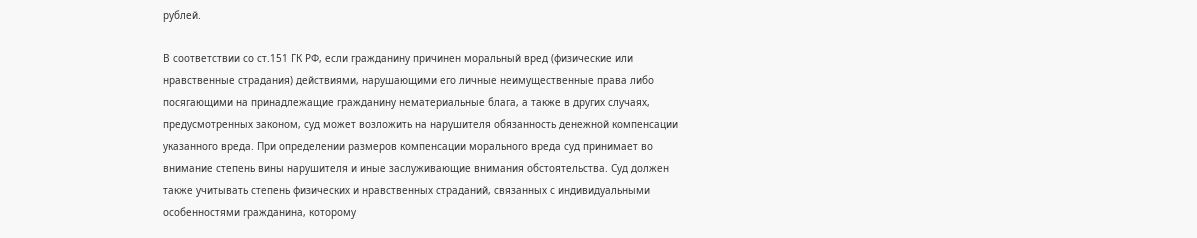рублей.

В соответствии со ст.151 ГК РФ, если гражданину причинен моральный вред (физические или нравственные страдания) действиями, нарушающими его личные неимущественные права либо посягающими на принадлежащие гражданину нематериальные блага, а также в других случаях, предусмотренных законом, суд может возложить на нарушителя обязанность денежной компенсации указанного вреда. При определении размеров компенсации морального вреда суд принимает во внимание степень вины нарушителя и иные заслуживающие внимания обстоятельства. Суд должен также учитывать степень физических и нравственных страданий, связанных с индивидуальными особенностями гражданина, которому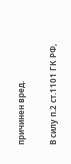причинен вред.

В силу п.2 ст.1101 ГК РФ,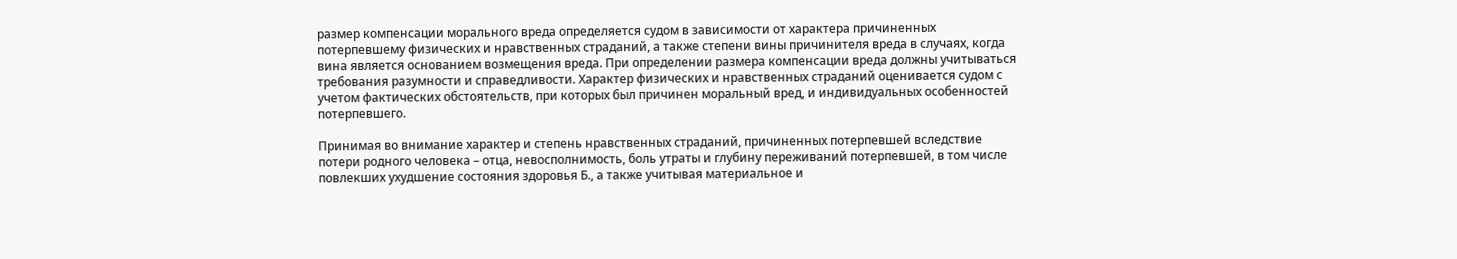размер компенсации морального вреда определяется судом в зависимости от характера причиненных потерпевшему физических и нравственных страданий, а также степени вины причинителя вреда в случаях, когда вина является основанием возмещения вреда. При определении размера компенсации вреда должны учитываться требования разумности и справедливости. Характер физических и нравственных страданий оценивается судом с учетом фактических обстоятельств, при которых был причинен моральный вред, и индивидуальных особенностей потерпевшего.

Принимая во внимание характер и степень нравственных страданий, причиненных потерпевшей вследствие потери родного человека – отца, невосполнимость, боль утраты и глубину переживаний потерпевшей, в том числе повлекших ухудшение состояния здоровья Б., а также учитывая материальное и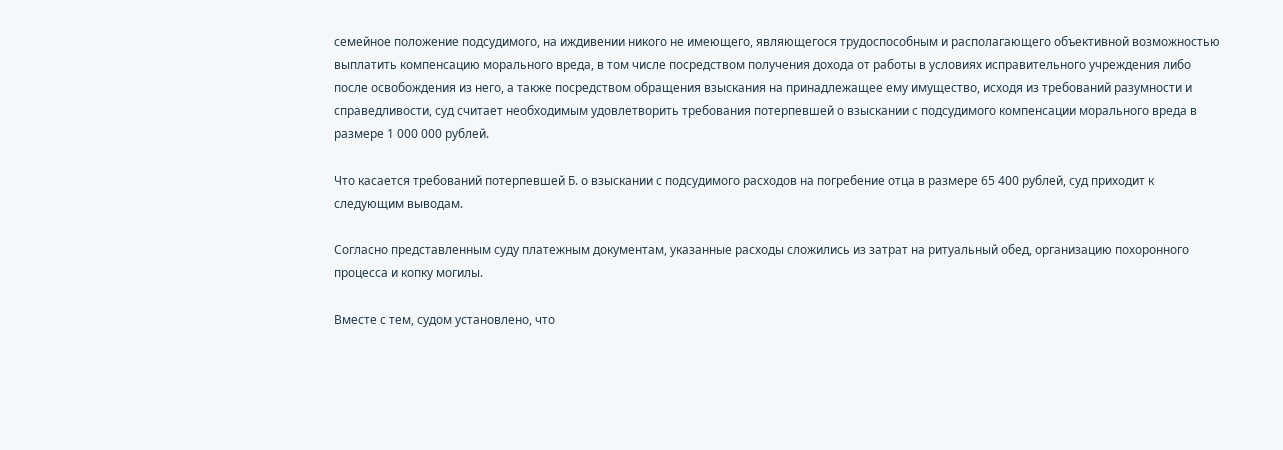семейное положение подсудимого, на иждивении никого не имеющего, являющегося трудоспособным и располагающего объективной возможностью выплатить компенсацию морального вреда, в том числе посредством получения дохода от работы в условиях исправительного учреждения либо после освобождения из него, а также посредством обращения взыскания на принадлежащее ему имущество, исходя из требований разумности и справедливости, суд считает необходимым удовлетворить требования потерпевшей о взыскании с подсудимого компенсации морального вреда в размере 1 000 000 рублей.

Что касается требований потерпевшей Б. о взыскании с подсудимого расходов на погребение отца в размере 65 400 рублей, суд приходит к следующим выводам.

Согласно представленным суду платежным документам, указанные расходы сложились из затрат на ритуальный обед, организацию похоронного процесса и копку могилы.

Вместе с тем, судом установлено, что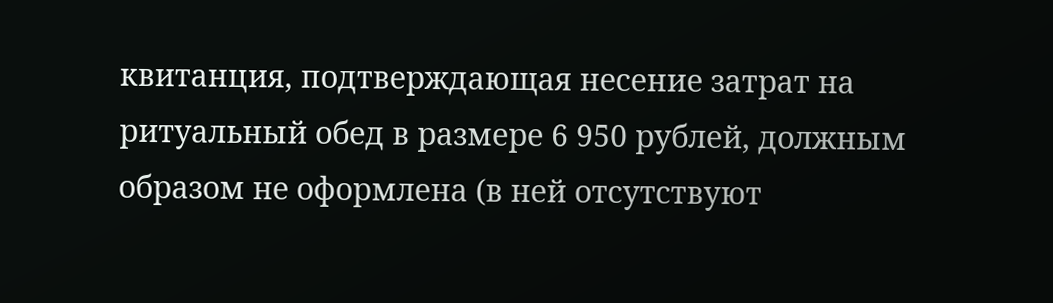квитанция, подтверждающая несение затрат на ритуальный обед в размере 6 950 рублей, должным образом не оформлена (в ней отсутствуют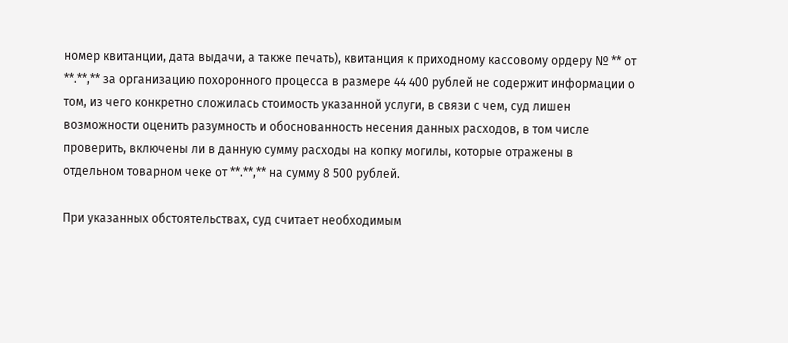номер квитанции, дата выдачи, а также печать), квитанция к приходному кассовому ордеру № ** от **.**,** за организацию похоронного процесса в размере 44 400 рублей не содержит информации о том, из чего конкретно сложилась стоимость указанной услуги, в связи с чем, суд лишен возможности оценить разумность и обоснованность несения данных расходов, в том числе проверить, включены ли в данную сумму расходы на копку могилы, которые отражены в отдельном товарном чеке от **.**,** на сумму 8 500 рублей.

При указанных обстоятельствах, суд считает необходимым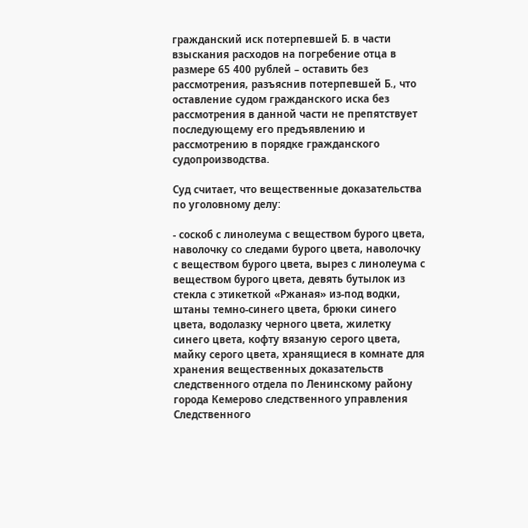гражданский иск потерпевшей Б. в части взыскания расходов на погребение отца в размере 65 400 рублей – оставить без рассмотрения, разъяснив потерпевшей Б., что оставление судом гражданского иска без рассмотрения в данной части не препятствует последующему его предъявлению и рассмотрению в порядке гражданского судопроизводства.

Суд считает, что вещественные доказательства по уголовному делу:

- соскоб с линолеума с веществом бурого цвета, наволочку со следами бурого цвета, наволочку с веществом бурого цвета, вырез с линолеума с веществом бурого цвета, девять бутылок из стекла с этикеткой «Ржаная» из-под водки, штаны темно-синего цвета, брюки синего цвета, водолазку черного цвета, жилетку синего цвета, кофту вязаную серого цвета, майку серого цвета, хранящиеся в комнате для хранения вещественных доказательств следственного отдела по Ленинскому району города Кемерово следственного управления Следственного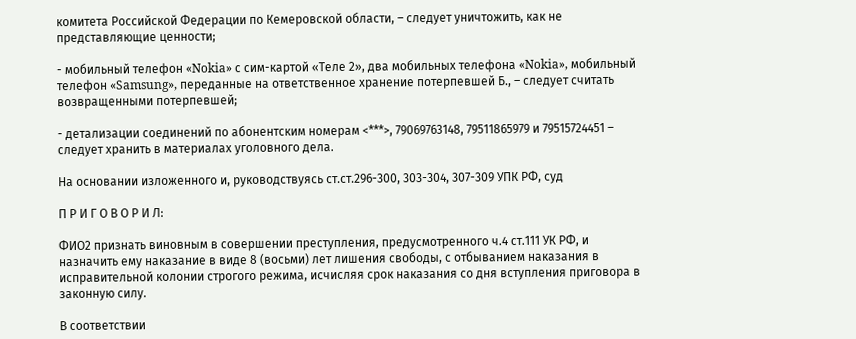комитета Российской Федерации по Кемеровской области, – следует уничтожить, как не представляющие ценности;

- мобильный телефон «Nokia» с сим-картой «Теле 2», два мобильных телефона «Nokia», мобильный телефон «Samsung», переданные на ответственное хранение потерпевшей Б., – следует считать возвращенными потерпевшей;

- детализации соединений по абонентским номерам <***>, 79069763148, 79511865979 и 79515724451 – следует хранить в материалах уголовного дела.

На основании изложенного и, руководствуясь ст.ст.296-300, 303-304, 307-309 УПК РФ, суд

П Р И Г О В О Р И Л:

ФИО2 признать виновным в совершении преступления, предусмотренного ч.4 ст.111 УК РФ, и назначить ему наказание в виде 8 (восьми) лет лишения свободы, с отбыванием наказания в исправительной колонии строгого режима, исчисляя срок наказания со дня вступления приговора в законную силу.

В соответствии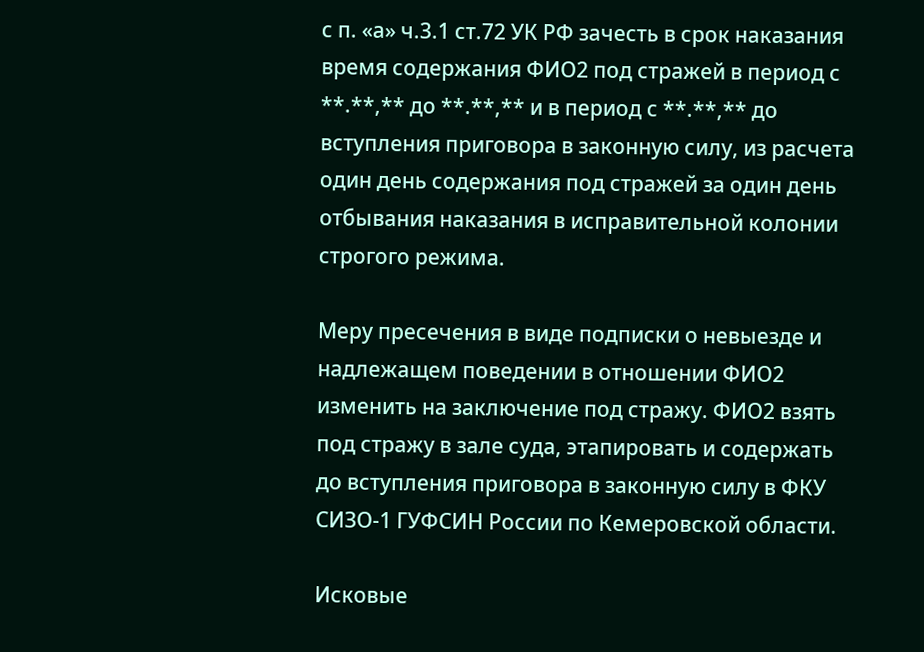с п. «а» ч.3.1 ст.72 УК РФ зачесть в срок наказания время содержания ФИО2 под стражей в период с **.**,** до **.**,** и в период с **.**,** до вступления приговора в законную силу, из расчета один день содержания под стражей за один день отбывания наказания в исправительной колонии строгого режима.

Меру пресечения в виде подписки о невыезде и надлежащем поведении в отношении ФИО2 изменить на заключение под стражу. ФИО2 взять под стражу в зале суда, этапировать и содержать до вступления приговора в законную силу в ФКУ СИЗО-1 ГУФСИН России по Кемеровской области.

Исковые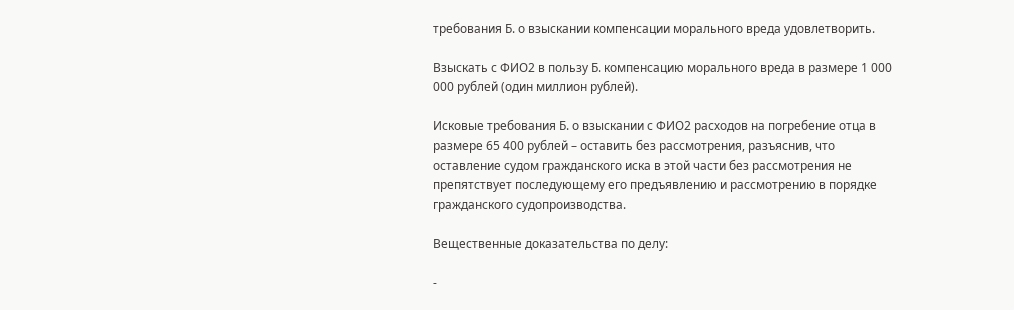требования Б. о взыскании компенсации морального вреда удовлетворить.

Взыскать с ФИО2 в пользу Б. компенсацию морального вреда в размере 1 000 000 рублей (один миллион рублей).

Исковые требования Б. о взыскании с ФИО2 расходов на погребение отца в размере 65 400 рублей – оставить без рассмотрения, разъяснив, что оставление судом гражданского иска в этой части без рассмотрения не препятствует последующему его предъявлению и рассмотрению в порядке гражданского судопроизводства.

Вещественные доказательства по делу:

-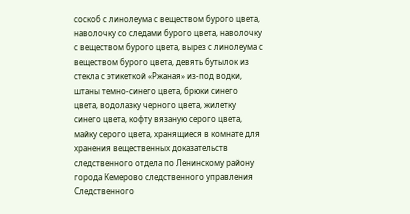соскоб с линолеума с веществом бурого цвета, наволочку со следами бурого цвета, наволочку с веществом бурого цвета, вырез с линолеума с веществом бурого цвета, девять бутылок из стекла с этикеткой «Ржаная» из-под водки, штаны темно-синего цвета, брюки синего цвета, водолазку черного цвета, жилетку синего цвета, кофту вязаную серого цвета, майку серого цвета, хранящиеся в комнате для хранения вещественных доказательств следственного отдела по Ленинскому району города Кемерово следственного управления Следственного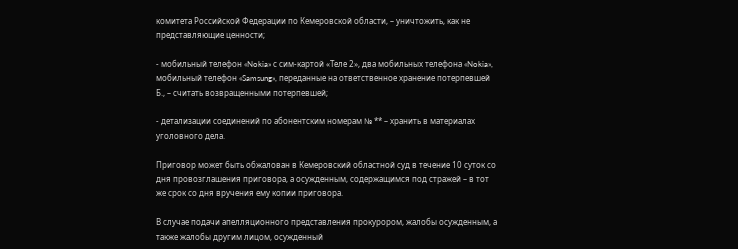комитета Российской Федерации по Кемеровской области, – уничтожить, как не представляющие ценности;

- мобильный телефон «Nokia» с сим-картой «Теле 2», два мобильных телефона «Nokia», мобильный телефон «Samsung», переданные на ответственное хранение потерпевшей Б., – считать возвращенными потерпевшей;

- детализации соединений по абонентским номерам № ** – хранить в материалах уголовного дела.

Приговор может быть обжалован в Кемеровский областной суд в течение 10 суток со дня провозглашения приговора, а осужденным, содержащимся под стражей – в тот же срок со дня вручения ему копии приговора.

В случае подачи апелляционного представления прокурором, жалобы осужденным, а также жалобы другим лицом, осужденный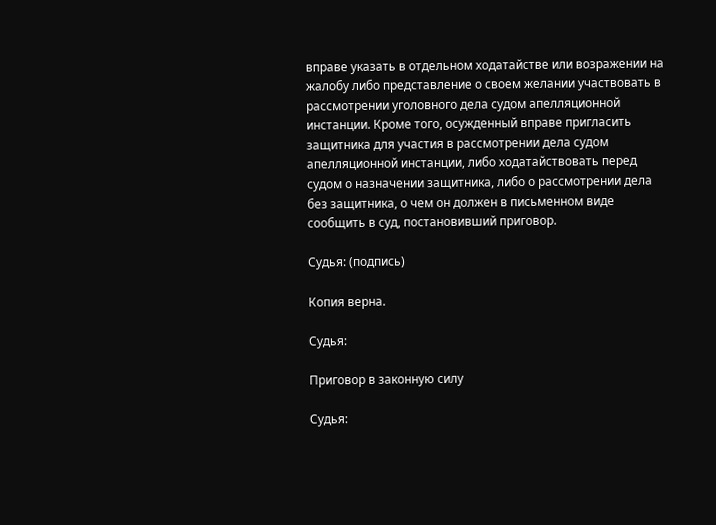вправе указать в отдельном ходатайстве или возражении на жалобу либо представление о своем желании участвовать в рассмотрении уголовного дела судом апелляционной инстанции. Кроме того, осужденный вправе пригласить защитника для участия в рассмотрении дела судом апелляционной инстанции, либо ходатайствовать перед судом о назначении защитника, либо о рассмотрении дела без защитника, о чем он должен в письменном виде сообщить в суд, постановивший приговор.

Судья: (подпись)

Копия верна.

Судья:

Приговор в законную силу

Судья: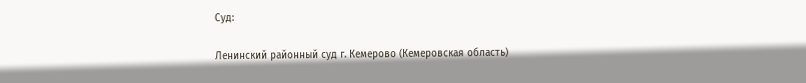Суд:

Ленинский районный суд г. Кемерово (Кемеровская область)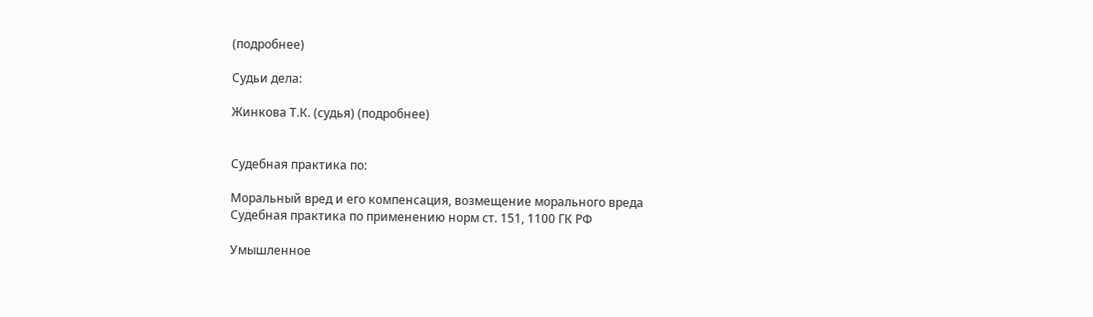(подробнее)

Судьи дела:

Жинкова Т.К. (судья) (подробнее)


Судебная практика по:

Моральный вред и его компенсация, возмещение морального вреда
Судебная практика по применению норм ст. 151, 1100 ГК РФ

Умышленное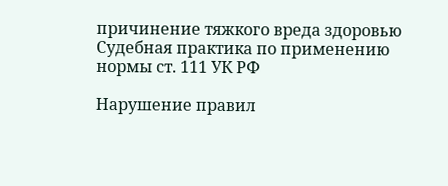причинение тяжкого вреда здоровью
Судебная практика по применению нормы ст. 111 УК РФ

Нарушение правил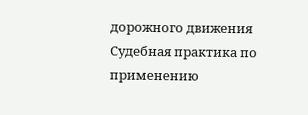дорожного движения
Судебная практика по применению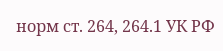норм ст. 264, 264.1 УК РФ